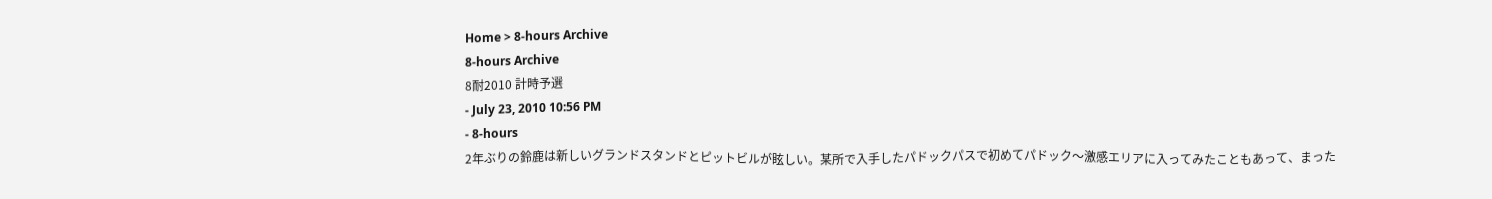Home > 8-hours Archive
8-hours Archive
8耐2010 計時予選
- July 23, 2010 10:56 PM
- 8-hours
2年ぶりの鈴鹿は新しいグランドスタンドとピットビルが眩しい。某所で入手したパドックパスで初めてパドック〜激感エリアに入ってみたこともあって、まった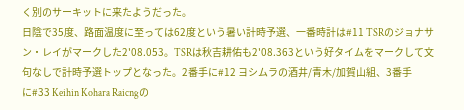く別のサーキットに来たようだった。
日陰で35度、路面温度に至っては62度という暑い計時予選、一番時計は#11 TSRのジョナサン・レイがマークした2'08.053。TSRは秋吉耕佑も2'08.363という好タイムをマークして文句なしで計時予選トップとなった。2番手に#12 ヨシムラの酒井/青木/加賀山組、3番手に#33 Keihin Kohara Raicngの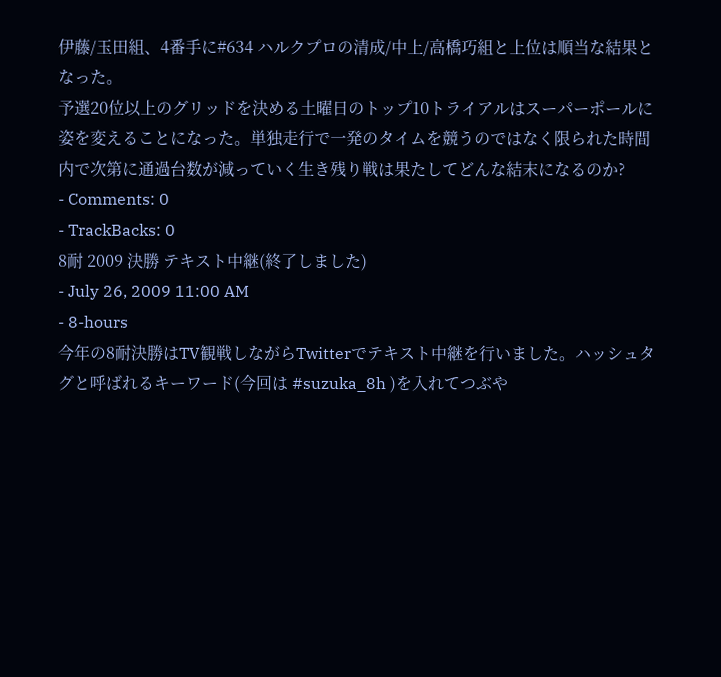伊藤/玉田組、4番手に#634 ハルクプロの清成/中上/高橋巧組と上位は順当な結果となった。
予選20位以上のグリッドを決める土曜日のトップ10トライアルはスーパーポールに姿を変えることになった。単独走行で一発のタイムを競うのではなく限られた時間内で次第に通過台数が減っていく生き残り戦は果たしてどんな結末になるのか?
- Comments: 0
- TrackBacks: 0
8耐 2009 決勝 テキスト中継(終了しました)
- July 26, 2009 11:00 AM
- 8-hours
今年の8耐決勝はTV観戦しながらTwitterでテキスト中継を行いました。ハッシュタグと呼ばれるキーワード(今回は #suzuka_8h )を入れてつぶや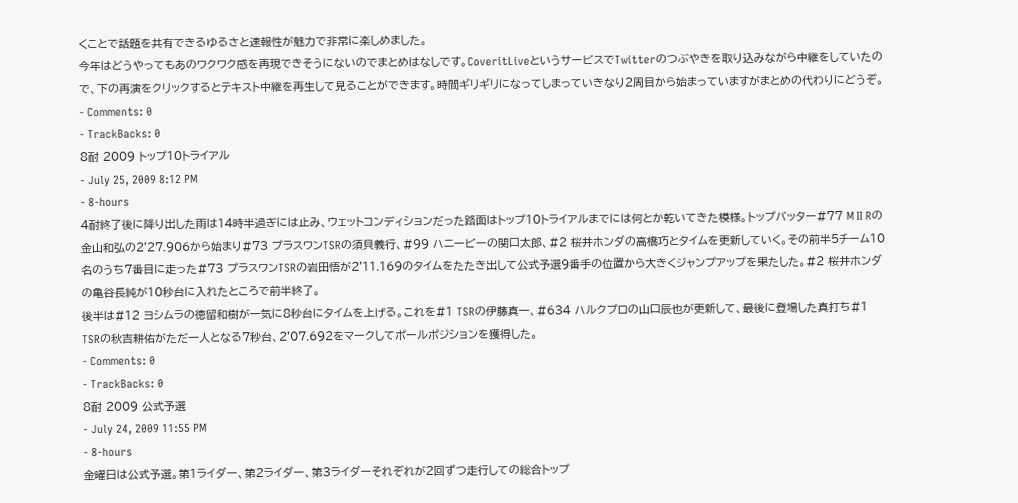くことで話題を共有できるゆるさと速報性が魅力で非常に楽しめました。
今年はどうやってもあのワクワク感を再現できそうにないのでまとめはなしです。CoveritLiveというサービスでTwitterのつぶやきを取り込みながら中継をしていたので、下の再演をクリックするとテキスト中継を再生して見ることができます。時間ギリギリになってしまっていきなり2周目から始まっていますがまとめの代わりにどうぞ。
- Comments: 0
- TrackBacks: 0
8耐 2009 トップ10トライアル
- July 25, 2009 8:12 PM
- 8-hours
4耐終了後に降り出した雨は14時半過ぎには止み、ウェットコンディションだった路面はトップ10トライアルまでには何とか乾いてきた模様。トップバッター#77 M II Rの金山和弘の2'27.906から始まり#73 プラスワンTSRの須貝義行、#99 ハニービーの関口太郎、#2 桜井ホンダの高橋巧とタイムを更新していく。その前半5チーム10名のうち7番目に走った#73 プラスワンTSRの岩田悟が2'11.169のタイムをたたき出して公式予選9番手の位置から大きくジャンプアップを果たした。#2 桜井ホンダの亀谷長純が10秒台に入れたところで前半終了。
後半は#12 ヨシムラの徳留和樹が一気に8秒台にタイムを上げる。これを#1 TSRの伊藤真一、#634 ハルクプロの山口辰也が更新して、最後に登場した真打ち#1 TSRの秋吉耕佑がただ一人となる7秒台、2'07.692をマークしてポールポジションを獲得した。
- Comments: 0
- TrackBacks: 0
8耐 2009 公式予選
- July 24, 2009 11:55 PM
- 8-hours
金曜日は公式予選。第1ライダー、第2ライダー、第3ライダーそれぞれが2回ずつ走行しての総合トップ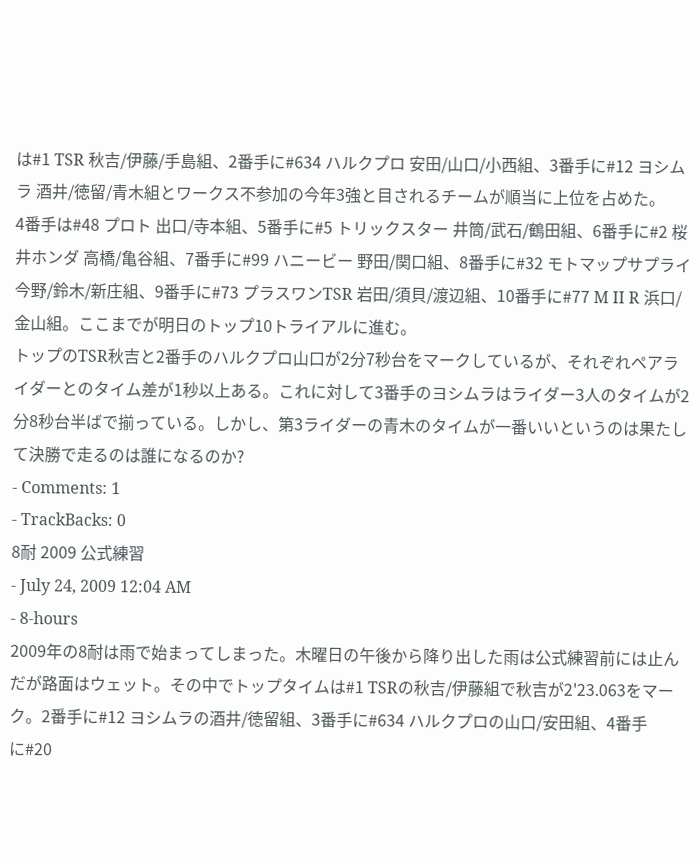は#1 TSR 秋吉/伊藤/手島組、2番手に#634 ハルクプロ 安田/山口/小西組、3番手に#12 ヨシムラ 酒井/徳留/青木組とワークス不参加の今年3強と目されるチームが順当に上位を占めた。
4番手は#48 プロト 出口/寺本組、5番手に#5 トリックスター 井筒/武石/鶴田組、6番手に#2 桜井ホンダ 高橋/亀谷組、7番手に#99 ハニービー 野田/関口組、8番手に#32 モトマップサプライ 今野/鈴木/新庄組、9番手に#73 プラスワンTSR 岩田/須貝/渡辺組、10番手に#77 M II R 浜口/金山組。ここまでが明日のトップ10トライアルに進む。
トップのTSR秋吉と2番手のハルクプロ山口が2分7秒台をマークしているが、それぞれペアライダーとのタイム差が1秒以上ある。これに対して3番手のヨシムラはライダー3人のタイムが2分8秒台半ばで揃っている。しかし、第3ライダーの青木のタイムが一番いいというのは果たして決勝で走るのは誰になるのか?
- Comments: 1
- TrackBacks: 0
8耐 2009 公式練習
- July 24, 2009 12:04 AM
- 8-hours
2009年の8耐は雨で始まってしまった。木曜日の午後から降り出した雨は公式練習前には止んだが路面はウェット。その中でトップタイムは#1 TSRの秋吉/伊藤組で秋吉が2'23.063をマーク。2番手に#12 ヨシムラの酒井/徳留組、3番手に#634 ハルクプロの山口/安田組、4番手に#20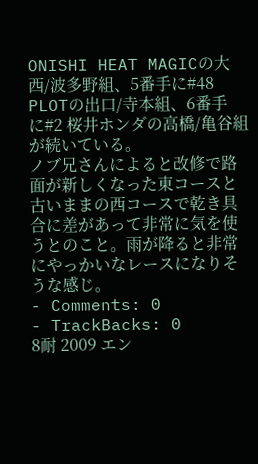ONISHI HEAT MAGICの大西/波多野組、5番手に#48 PLOTの出口/寺本組、6番手に#2 桜井ホンダの高橋/亀谷組が続いている。
ノブ兄さんによると改修で路面が新しくなった東コースと古いままの西コースで乾き具合に差があって非常に気を使うとのこと。雨が降ると非常にやっかいなレースになりそうな感じ。
- Comments: 0
- TrackBacks: 0
8耐 2009 エン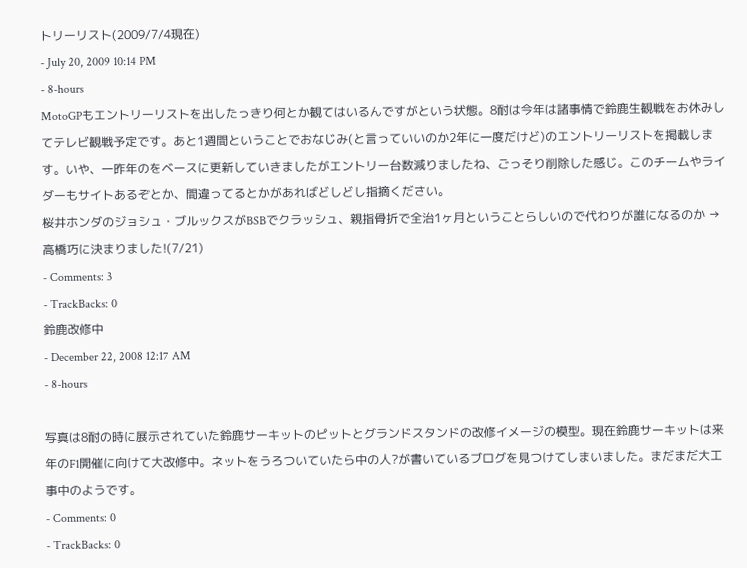トリーリスト(2009/7/4現在)
- July 20, 2009 10:14 PM
- 8-hours
MotoGPもエントリーリストを出したっきり何とか観てはいるんですがという状態。8耐は今年は諸事情で鈴鹿生観戦をお休みしてテレビ観戦予定です。あと1週間ということでおなじみ(と言っていいのか2年に一度だけど)のエントリーリストを掲載します。いや、一昨年のをベースに更新していきましたがエントリー台数減りましたね、ごっそり削除した感じ。このチームやライダーもサイトあるぞとか、間違ってるとかがあればどしどし指摘ください。
桜井ホンダのジョシュ・ブルックスがBSBでクラッシュ、親指骨折で全治1ヶ月ということらしいので代わりが誰になるのか → 高橋巧に決まりました!(7/21)
- Comments: 3
- TrackBacks: 0
鈴鹿改修中
- December 22, 2008 12:17 AM
- 8-hours

写真は8耐の時に展示されていた鈴鹿サーキットのピットとグランドスタンドの改修イメージの模型。現在鈴鹿サーキットは来年のF1開催に向けて大改修中。ネットをうろついていたら中の人?が書いているブログを見つけてしまいました。まだまだ大工事中のようです。
- Comments: 0
- TrackBacks: 0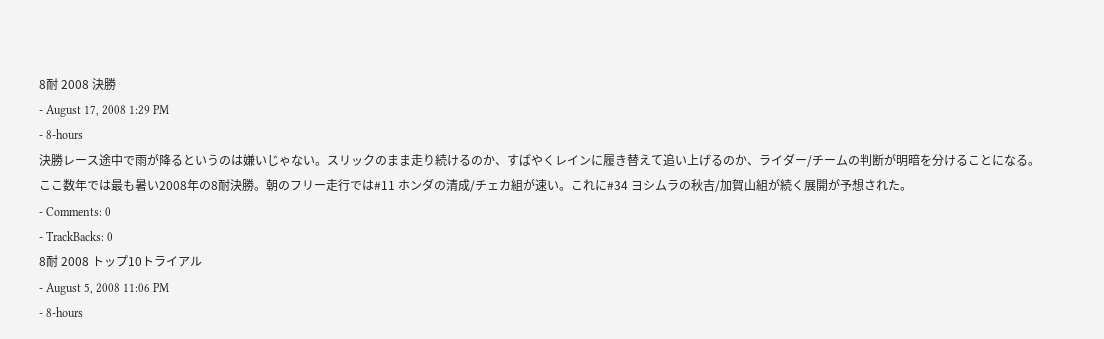8耐 2008 決勝
- August 17, 2008 1:29 PM
- 8-hours
決勝レース途中で雨が降るというのは嫌いじゃない。スリックのまま走り続けるのか、すばやくレインに履き替えて追い上げるのか、ライダー/チームの判断が明暗を分けることになる。
ここ数年では最も暑い2008年の8耐決勝。朝のフリー走行では#11 ホンダの清成/チェカ組が速い。これに#34 ヨシムラの秋吉/加賀山組が続く展開が予想された。
- Comments: 0
- TrackBacks: 0
8耐 2008 トップ10トライアル
- August 5, 2008 11:06 PM
- 8-hours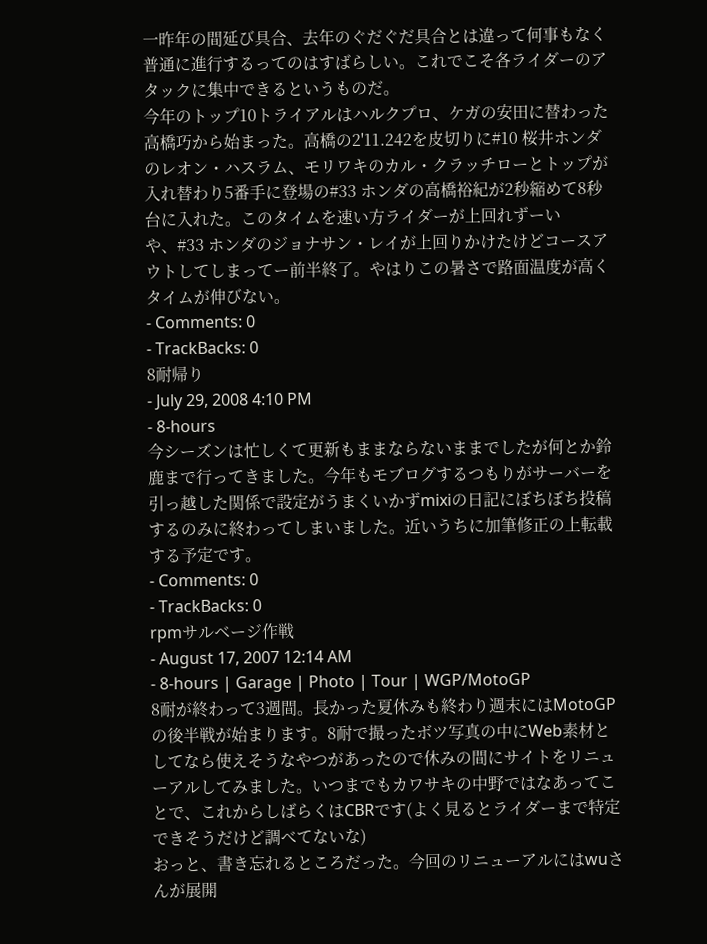一昨年の間延び具合、去年のぐだぐだ具合とは違って何事もなく普通に進行するってのはすばらしい。これでこそ各ライダーのアタックに集中できるというものだ。
今年のトップ10トライアルはハルクプロ、ケガの安田に替わった高橋巧から始まった。高橋の2'11.242を皮切りに#10 桜井ホンダのレオン・ハスラム、モリワキのカル・クラッチローとトップが入れ替わり5番手に登場の#33 ホンダの高橋裕紀が2秒縮めて8秒台に入れた。このタイムを速い方ライダーが上回れずーいや、#33 ホンダのジョナサン・レイが上回りかけたけどコースアウトしてしまってー前半終了。やはりこの暑さで路面温度が高くタイムが伸びない。
- Comments: 0
- TrackBacks: 0
8耐帰り
- July 29, 2008 4:10 PM
- 8-hours
今シーズンは忙しくて更新もままならないままでしたが何とか鈴鹿まで行ってきました。今年もモブログするつもりがサーバーを引っ越した関係で設定がうまくいかずmixiの日記にぼちぼち投稿するのみに終わってしまいました。近いうちに加筆修正の上転載する予定です。
- Comments: 0
- TrackBacks: 0
rpmサルベージ作戦
- August 17, 2007 12:14 AM
- 8-hours | Garage | Photo | Tour | WGP/MotoGP
8耐が終わって3週間。長かった夏休みも終わり週末にはMotoGPの後半戦が始まります。8耐で撮ったボツ写真の中にWeb素材としてなら使えそうなやつがあったので休みの間にサイトをリニューアルしてみました。いつまでもカワサキの中野ではなあってことで、これからしばらくはCBRです(よく見るとライダーまで特定できそうだけど調べてないな)
おっと、書き忘れるところだった。今回のリニューアルにはwuさんが展開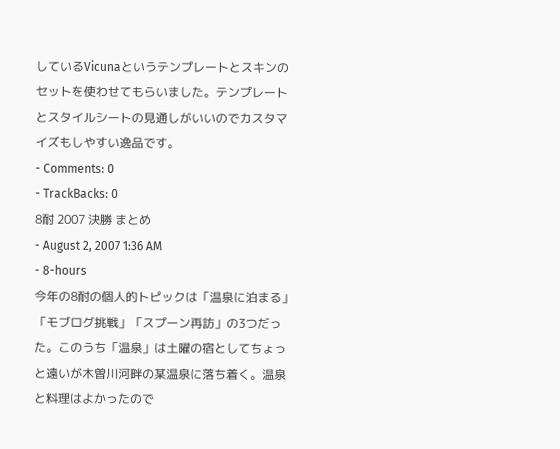しているVicunaというテンプレートとスキンのセットを使わせてもらいました。テンプレートとスタイルシートの見通しがいいのでカスタマイズもしやすい逸品です。
- Comments: 0
- TrackBacks: 0
8耐 2007 決勝 まとめ
- August 2, 2007 1:36 AM
- 8-hours
今年の8耐の個人的トピックは「温泉に泊まる」「モブログ挑戦」「スプーン再訪」の3つだった。このうち「温泉」は土曜の宿としてちょっと遠いが木曽川河畔の某温泉に落ち着く。温泉と料理はよかったので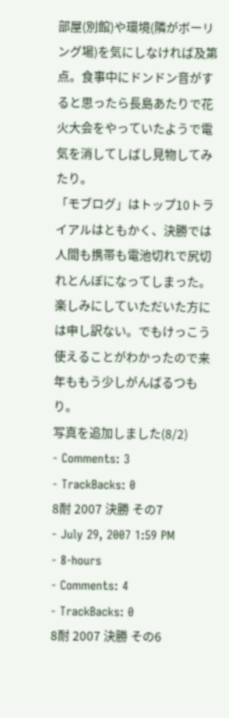部屋(別館)や環境(隣がボーリング場)を気にしなければ及第点。食事中にドンドン音がすると思ったら長島あたりで花火大会をやっていたようで電気を消してしばし見物してみたり。
「モブログ」はトップ10トライアルはともかく、決勝では人間も携帯も電池切れで尻切れとんぼになってしまった。楽しみにしていただいた方には申し訳ない。でもけっこう使えることがわかったので来年ももう少しがんばるつもり。
写真を追加しました(8/2)
- Comments: 3
- TrackBacks: 0
8耐 2007 決勝 その7
- July 29, 2007 1:59 PM
- 8-hours
- Comments: 4
- TrackBacks: 0
8耐 2007 決勝 その6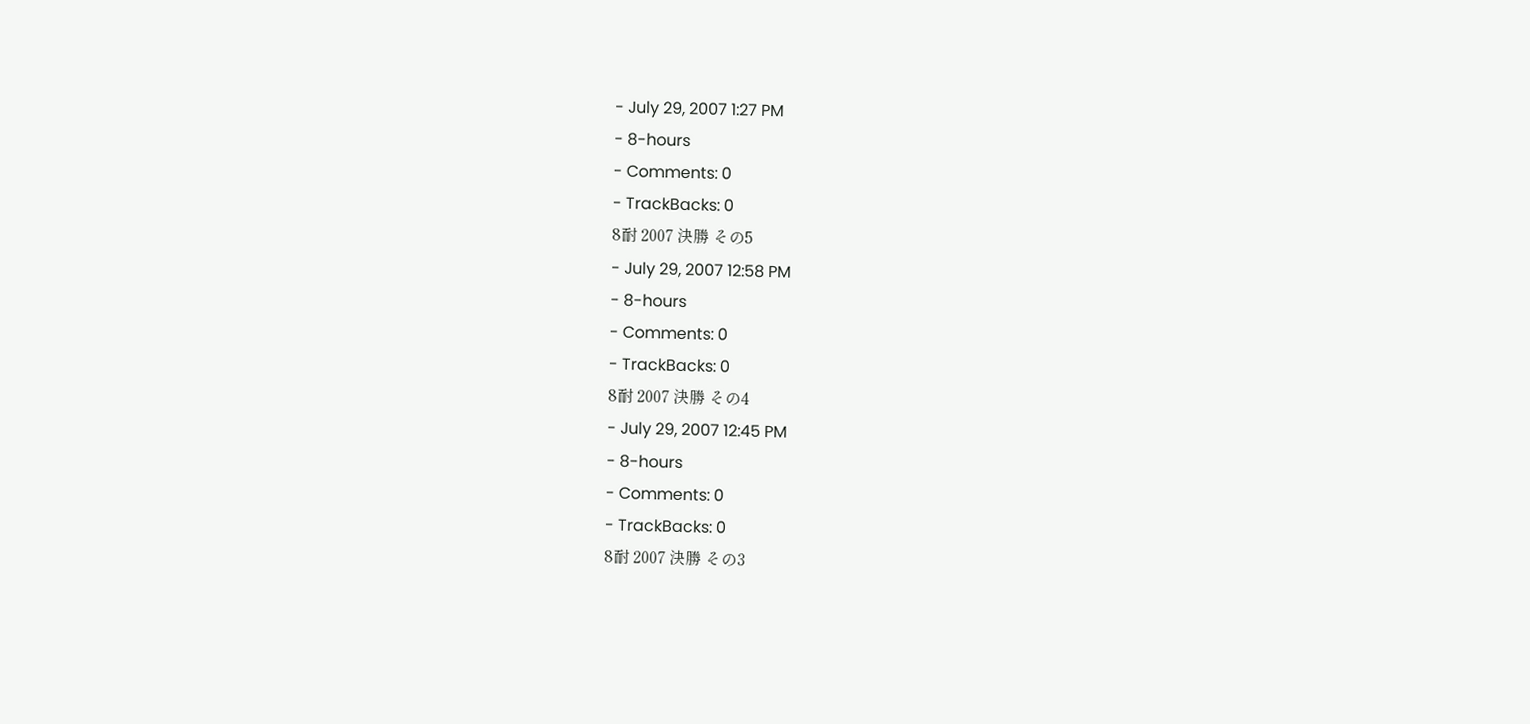- July 29, 2007 1:27 PM
- 8-hours
- Comments: 0
- TrackBacks: 0
8耐 2007 決勝 その5
- July 29, 2007 12:58 PM
- 8-hours
- Comments: 0
- TrackBacks: 0
8耐 2007 決勝 その4
- July 29, 2007 12:45 PM
- 8-hours
- Comments: 0
- TrackBacks: 0
8耐 2007 決勝 その3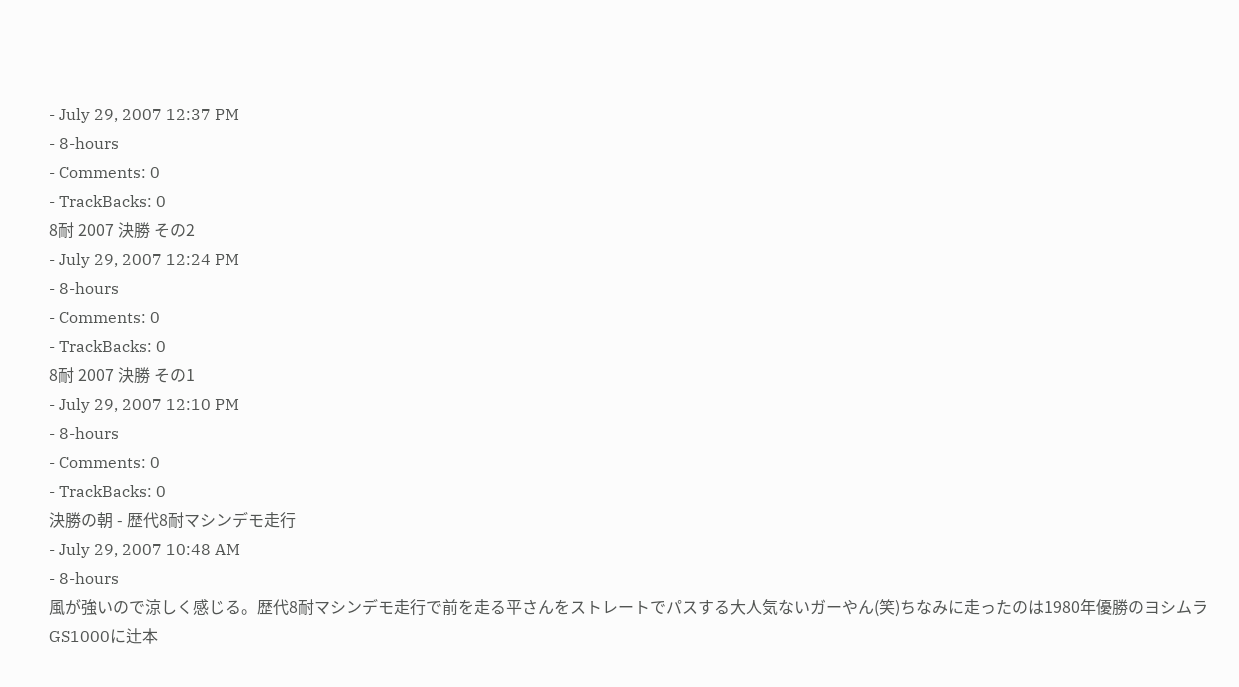- July 29, 2007 12:37 PM
- 8-hours
- Comments: 0
- TrackBacks: 0
8耐 2007 決勝 その2
- July 29, 2007 12:24 PM
- 8-hours
- Comments: 0
- TrackBacks: 0
8耐 2007 決勝 その1
- July 29, 2007 12:10 PM
- 8-hours
- Comments: 0
- TrackBacks: 0
決勝の朝 - 歴代8耐マシンデモ走行
- July 29, 2007 10:48 AM
- 8-hours
風が強いので涼しく感じる。歴代8耐マシンデモ走行で前を走る平さんをストレートでパスする大人気ないガーやん(笑)ちなみに走ったのは1980年優勝のヨシムラGS1000に辻本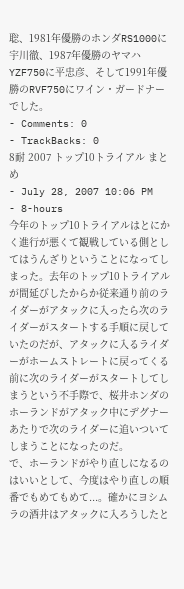聡、1981年優勝のホンダRS1000に宇川徹、1987年優勝のヤマハYZF750に平忠彦、そして1991年優勝のRVF750にワイン・ガードナーでした。
- Comments: 0
- TrackBacks: 0
8耐 2007 トップ10トライアル まとめ
- July 28, 2007 10:06 PM
- 8-hours
今年のトップ10トライアルはとにかく進行が悪くて観戦している側としてはうんざりということになってしまった。去年のトップ10トライアルが間延びしたからか従来通り前のライダーがアタックに入ったら次のライダーがスタートする手順に戻していたのだが、アタックに入るライダーがホームストレートに戻ってくる前に次のライダーがスタートしてしまうという不手際で、桜井ホンダのホーランドがアタック中にデグナーあたりで次のライダーに追いついてしまうことになったのだ。
で、ホーランドがやり直しになるのはいいとして、今度はやり直しの順番でもめてもめて...。確かにヨシムラの酒井はアタックに入ろうしたと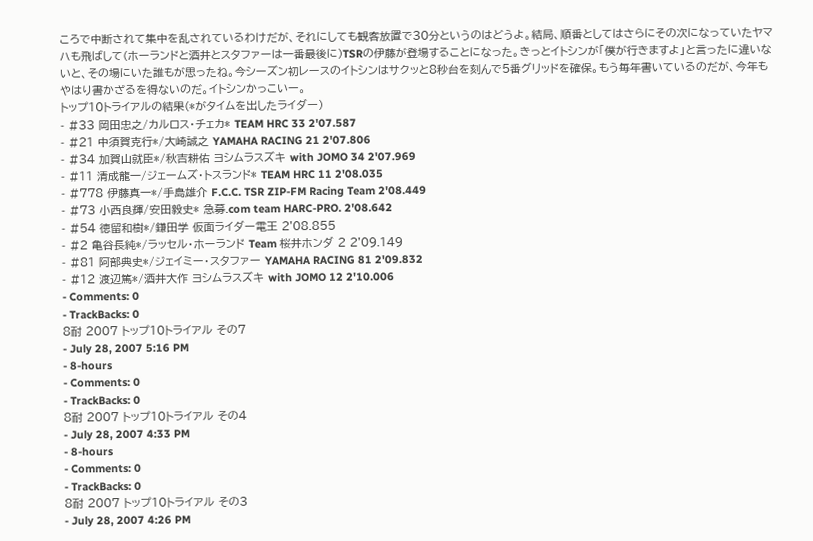ころで中断されて集中を乱されているわけだが、それにしても観客放置で30分というのはどうよ。結局、順番としてはさらにその次になっていたヤマハも飛ばして(ホーランドと酒井とスタファーは一番最後に)TSRの伊藤が登場することになった。きっとイトシンが「僕が行きますよ」と言ったに違いないと、その場にいた誰もが思ったね。今シーズン初レースのイトシンはサクッと8秒台を刻んで5番グリッドを確保。もう毎年書いているのだが、今年もやはり書かざるを得ないのだ。イトシンかっこいー。
トップ10トライアルの結果(*がタイムを出したライダー)
- #33 岡田忠之/カルロス・チェカ* TEAM HRC 33 2'07.587
- #21 中須賀克行*/大崎誠之 YAMAHA RACING 21 2'07.806
- #34 加賀山就臣*/秋吉耕佑 ヨシムラスズキ with JOMO 34 2'07.969
- #11 清成龍一/ジェームズ・トスランド* TEAM HRC 11 2'08.035
- #778 伊藤真一*/手島雄介 F.C.C. TSR ZIP-FM Racing Team 2'08.449
- #73 小西良輝/安田毅史* 急募.com team HARC-PRO. 2'08.642
- #54 徳留和樹*/鎌田学 仮面ライダー電王 2'08.855
- #2 亀谷長純*/ラッセル・ホーランド Team 桜井ホンダ 2 2'09.149
- #81 阿部典史*/ジェイミー・スタファー YAMAHA RACING 81 2'09.832
- #12 渡辺篤*/酒井大作 ヨシムラスズキ with JOMO 12 2'10.006
- Comments: 0
- TrackBacks: 0
8耐 2007 トップ10トライアル その7
- July 28, 2007 5:16 PM
- 8-hours
- Comments: 0
- TrackBacks: 0
8耐 2007 トップ10トライアル その4
- July 28, 2007 4:33 PM
- 8-hours
- Comments: 0
- TrackBacks: 0
8耐 2007 トップ10トライアル その3
- July 28, 2007 4:26 PM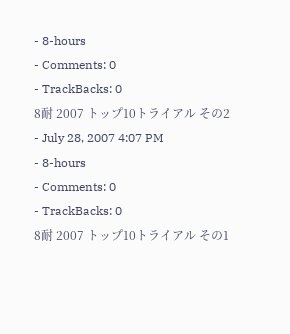- 8-hours
- Comments: 0
- TrackBacks: 0
8耐 2007 トップ10トライアル その2
- July 28, 2007 4:07 PM
- 8-hours
- Comments: 0
- TrackBacks: 0
8耐 2007 トップ10トライアル その1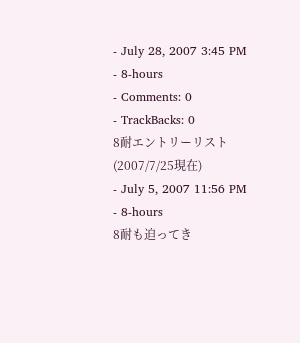- July 28, 2007 3:45 PM
- 8-hours
- Comments: 0
- TrackBacks: 0
8耐エントリーリスト(2007/7/25現在)
- July 5, 2007 11:56 PM
- 8-hours
8耐も迫ってき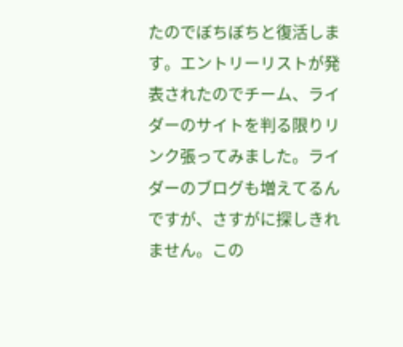たのでぼちぼちと復活します。エントリーリストが発表されたのでチーム、ライダーのサイトを判る限りリンク張ってみました。ライダーのブログも増えてるんですが、さすがに探しきれません。この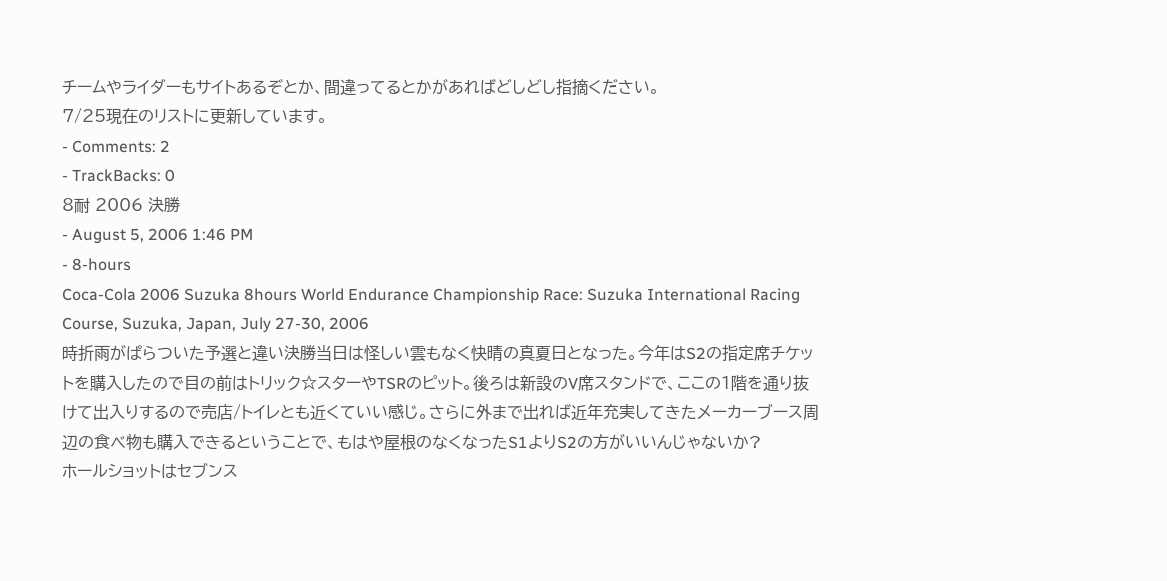チームやライダーもサイトあるぞとか、間違ってるとかがあればどしどし指摘ください。
7/25現在のリストに更新しています。
- Comments: 2
- TrackBacks: 0
8耐 2006 決勝
- August 5, 2006 1:46 PM
- 8-hours
Coca-Cola 2006 Suzuka 8hours World Endurance Championship Race: Suzuka International Racing Course, Suzuka, Japan, July 27-30, 2006
時折雨がぱらついた予選と違い決勝当日は怪しい雲もなく快晴の真夏日となった。今年はS2の指定席チケットを購入したので目の前はトリック☆スターやTSRのピット。後ろは新設のV席スタンドで、ここの1階を通り抜けて出入りするので売店/トイレとも近くていい感じ。さらに外まで出れば近年充実してきたメーカーブース周辺の食べ物も購入できるということで、もはや屋根のなくなったS1よりS2の方がいいんじゃないか?
ホールショットはセブンス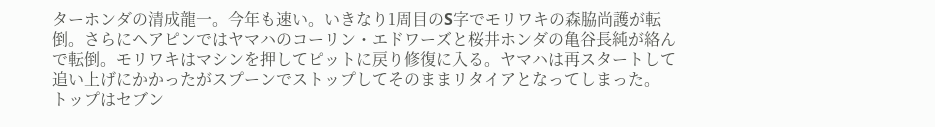ターホンダの清成龍一。今年も速い。いきなり1周目のS字でモリワキの森脇尚護が転倒。さらにヘアピンではヤマハのコーリン・エドワーズと桜井ホンダの亀谷長純が絡んで転倒。モリワキはマシンを押してピットに戻り修復に入る。ヤマハは再スタートして追い上げにかかったがスプーンでストップしてそのままリタイアとなってしまった。
トップはセブン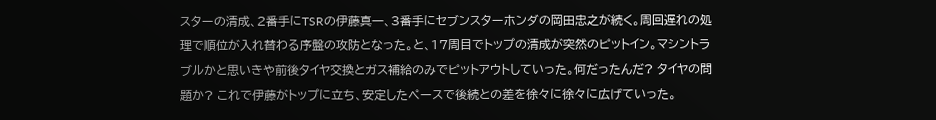スターの清成、2番手にTSRの伊藤真一、3番手にセブンスターホンダの岡田忠之が続く。周回遅れの処理で順位が入れ替わる序盤の攻防となった。と、17周目でトップの清成が突然のピットイン。マシントラブルかと思いきや前後タイヤ交換とガス補給のみでピットアウトしていった。何だったんだ? タイヤの問題か? これで伊藤がトップに立ち、安定したペースで後続との差を徐々に徐々に広げていった。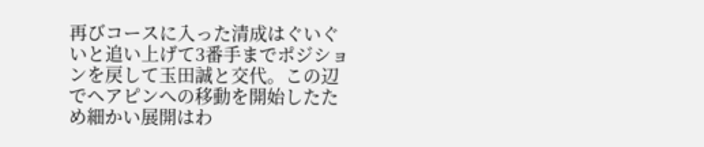再びコースに入った清成はぐいぐいと追い上げて3番手までポジションを戻して玉田誠と交代。この辺でヘアピンへの移動を開始したため細かい展開はわ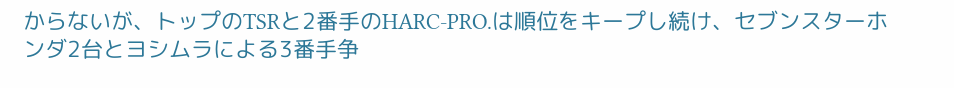からないが、トップのTSRと2番手のHARC-PRO.は順位をキープし続け、セブンスターホンダ2台とヨシムラによる3番手争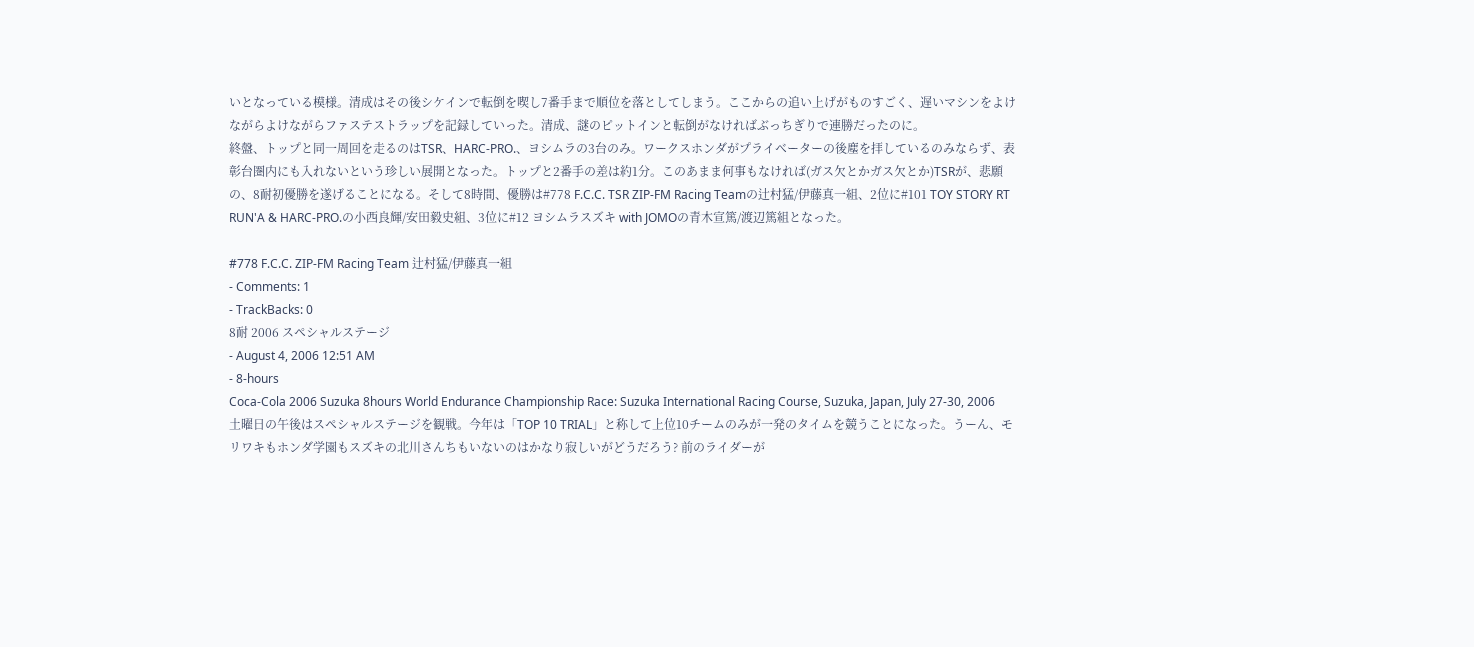いとなっている模様。清成はその後シケインで転倒を喫し7番手まで順位を落としてしまう。ここからの追い上げがものすごく、遅いマシンをよけながらよけながらファステストラップを記録していった。清成、謎のピットインと転倒がなければぶっちぎりで連勝だったのに。
終盤、トップと同一周回を走るのはTSR、HARC-PRO.、ヨシムラの3台のみ。ワークスホンダがプライベーターの後塵を拝しているのみならず、表彰台圏内にも入れないという珍しい展開となった。トップと2番手の差は約1分。このあまま何事もなければ(ガス欠とかガス欠とか)TSRが、悲願の、8耐初優勝を遂げることになる。そして8時間、優勝は#778 F.C.C. TSR ZIP-FM Racing Teamの辻村猛/伊藤真一組、2位に#101 TOY STORY RT RUN'A & HARC-PRO.の小西良輝/安田毅史組、3位に#12 ヨシムラスズキ with JOMOの青木宣篤/渡辺篤組となった。

#778 F.C.C. ZIP-FM Racing Team 辻村猛/伊藤真一組
- Comments: 1
- TrackBacks: 0
8耐 2006 スペシャルステージ
- August 4, 2006 12:51 AM
- 8-hours
Coca-Cola 2006 Suzuka 8hours World Endurance Championship Race: Suzuka International Racing Course, Suzuka, Japan, July 27-30, 2006
土曜日の午後はスペシャルステージを観戦。今年は「TOP 10 TRIAL」と称して上位10チームのみが一発のタイムを競うことになった。うーん、モリワキもホンダ学園もスズキの北川さんちもいないのはかなり寂しいがどうだろう? 前のライダーが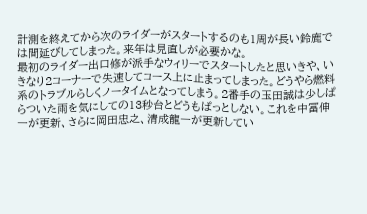計測を終えてから次のライダーがスタートするのも1周が長い鈴鹿では間延びしてしまった。来年は見直しが必要かな。
最初のライダー出口修が派手なウィリーでスタートしたと思いきや、いきなり2コーナーで失速してコース上に止まってしまった。どうやら燃料系のトラブルらしくノータイムとなってしまう。2番手の玉田誠は少しぱらついた雨を気にしての13秒台とどうもぱっとしない。これを中冨伸一が更新、さらに岡田忠之、清成龍一が更新してい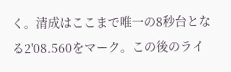く。清成はここまで唯一の8秒台となる2'08.560をマーク。この後のライ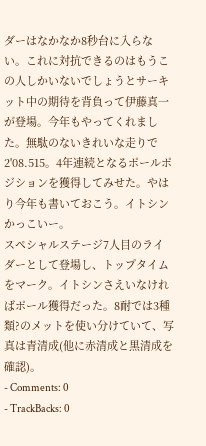ダーはなかなか8秒台に入らない。これに対抗できるのはもうこの人しかいないでしょうとサーキット中の期待を背負って伊藤真一が登場。今年もやってくれました。無駄のないきれいな走りで2'08.515。4年連続となるポールポジションを獲得してみせた。やはり今年も書いておこう。イトシンかっこいー。
スペシャルステージ7人目のライダーとして登場し、トップタイムをマーク。イトシンさえいなければポール獲得だった。8耐では3種類?のメットを使い分けていて、写真は青清成(他に赤清成と黒清成を確認)。
- Comments: 0
- TrackBacks: 0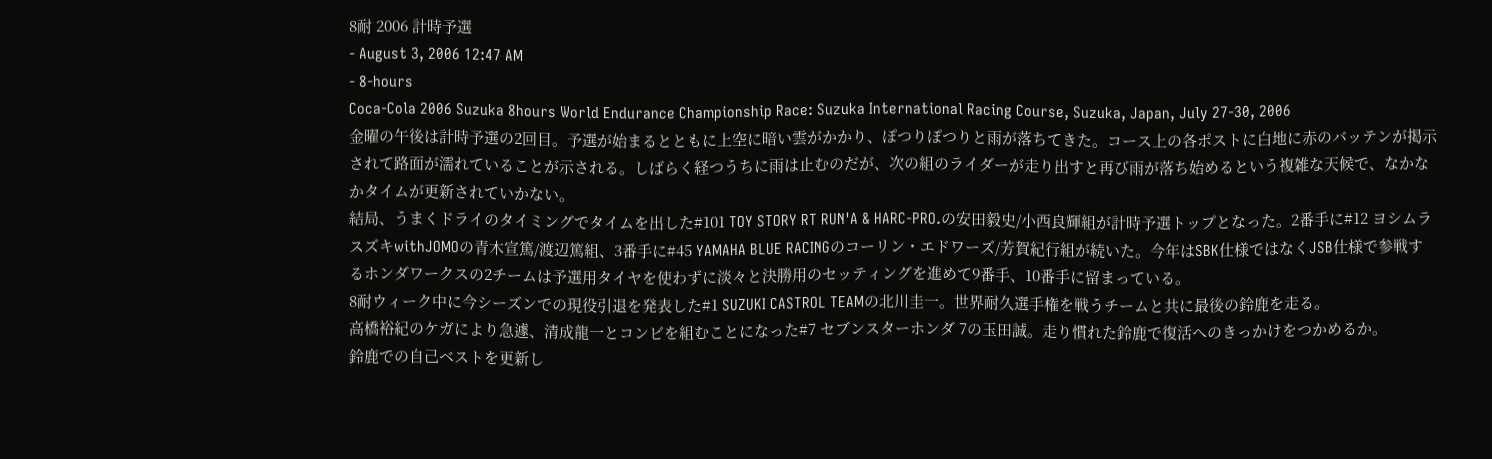8耐 2006 計時予選
- August 3, 2006 12:47 AM
- 8-hours
Coca-Cola 2006 Suzuka 8hours World Endurance Championship Race: Suzuka International Racing Course, Suzuka, Japan, July 27-30, 2006
金曜の午後は計時予選の2回目。予選が始まるとともに上空に暗い雲がかかり、ぽつりぽつりと雨が落ちてきた。コース上の各ポストに白地に赤のバッテンが掲示されて路面が濡れていることが示される。しばらく経つうちに雨は止むのだが、次の組のライダーが走り出すと再び雨が落ち始めるという複雑な天候で、なかなかタイムが更新されていかない。
結局、うまくドライのタイミングでタイムを出した#101 TOY STORY RT RUN'A & HARC-PRO.の安田毅史/小西良輝組が計時予選トップとなった。2番手に#12 ヨシムラスズキwithJOMOの青木宣篤/渡辺篤組、3番手に#45 YAMAHA BLUE RACINGのコーリン・エドワーズ/芳賀紀行組が続いた。今年はSBK仕様ではなくJSB仕様で参戦するホンダワークスの2チームは予選用タイヤを使わずに淡々と決勝用のセッティングを進めて9番手、10番手に留まっている。
8耐ウィーク中に今シーズンでの現役引退を発表した#1 SUZUKI CASTROL TEAMの北川圭一。世界耐久選手権を戦うチームと共に最後の鈴鹿を走る。
高橋裕紀のケガにより急遽、清成龍一とコンビを組むことになった#7 セブンスターホンダ 7の玉田誠。走り慣れた鈴鹿で復活へのきっかけをつかめるか。
鈴鹿での自己ベストを更新し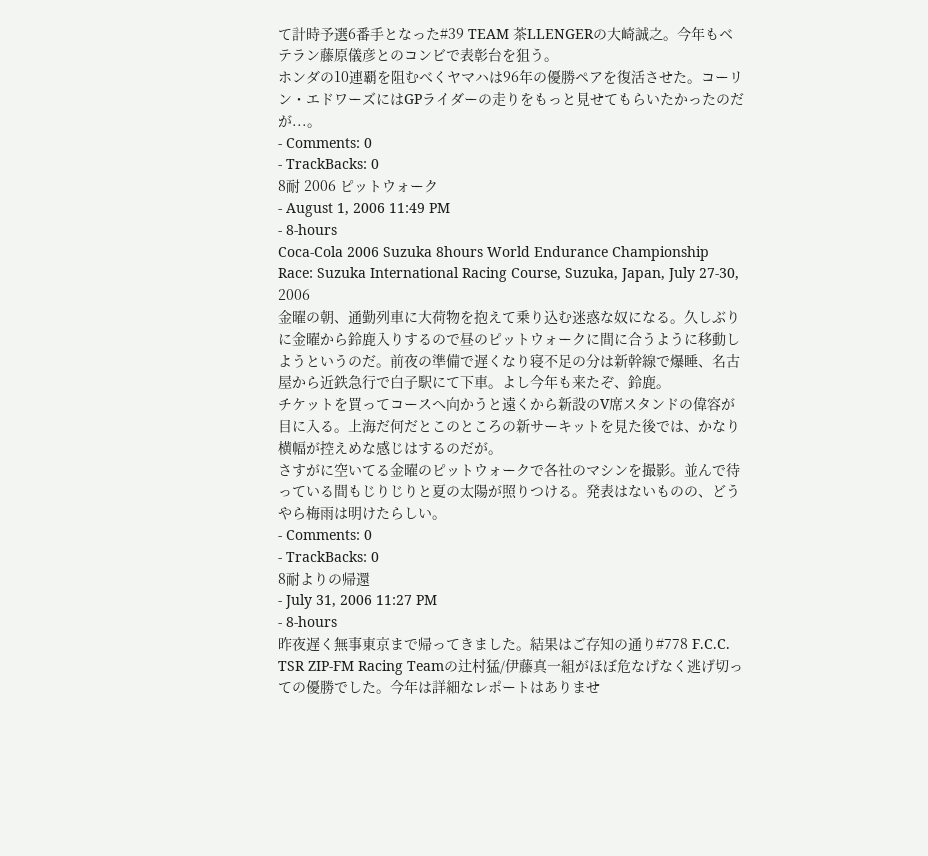て計時予選6番手となった#39 TEAM 茶LLENGERの大崎誠之。今年もベテラン藤原儀彦とのコンビで表彰台を狙う。
ホンダの10連覇を阻むべくヤマハは96年の優勝ペアを復活させた。コーリン・エドワーズにはGPライダーの走りをもっと見せてもらいたかったのだが...。
- Comments: 0
- TrackBacks: 0
8耐 2006 ピットウォーク
- August 1, 2006 11:49 PM
- 8-hours
Coca-Cola 2006 Suzuka 8hours World Endurance Championship Race: Suzuka International Racing Course, Suzuka, Japan, July 27-30, 2006
金曜の朝、通勤列車に大荷物を抱えて乗り込む迷惑な奴になる。久しぶりに金曜から鈴鹿入りするので昼のピットウォークに間に合うように移動しようというのだ。前夜の準備で遅くなり寝不足の分は新幹線で爆睡、名古屋から近鉄急行で白子駅にて下車。よし今年も来たぞ、鈴鹿。
チケットを買ってコースへ向かうと遠くから新設のV席スタンドの偉容が目に入る。上海だ何だとこのところの新サーキットを見た後では、かなり横幅が控えめな感じはするのだが。
さすがに空いてる金曜のピットウォークで各社のマシンを撮影。並んで待っている間もじりじりと夏の太陽が照りつける。発表はないものの、どうやら梅雨は明けたらしい。
- Comments: 0
- TrackBacks: 0
8耐よりの帰還
- July 31, 2006 11:27 PM
- 8-hours
昨夜遅く無事東京まで帰ってきました。結果はご存知の通り#778 F.C.C. TSR ZIP-FM Racing Teamの辻村猛/伊藤真一組がほぼ危なげなく逃げ切っての優勝でした。今年は詳細なレポートはありませ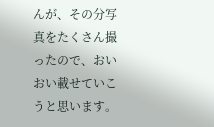んが、その分写真をたくさん撮ったので、おいおい載せていこうと思います。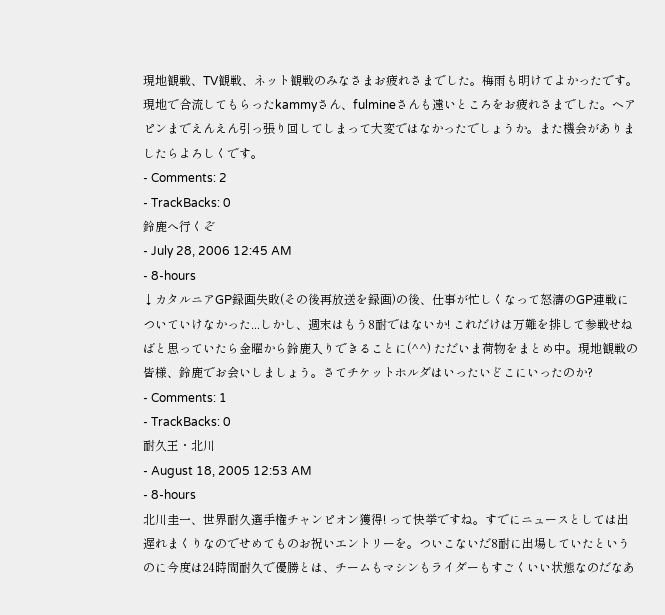現地観戦、TV観戦、ネット観戦のみなさまお疲れさまでした。梅雨も明けてよかったです。
現地で合流してもらったkammyさん、fulmineさんも遠いところをお疲れさまでした。ヘアピンまでえんえん引っ張り回してしまって大変ではなかったでしょうか。また機会がありましたらよろしくです。
- Comments: 2
- TrackBacks: 0
鈴鹿へ行くぞ
- July 28, 2006 12:45 AM
- 8-hours
↓カタルニアGP録画失敗(その後再放送を録画)の後、仕事が忙しくなって怒濤のGP連戦についていけなかった...しかし、週末はもう8耐ではないか! これだけは万難を排して参戦せねばと思っていたら金曜から鈴鹿入りできることに(^^) ただいま荷物をまとめ中。現地観戦の皆様、鈴鹿でお会いしましょう。さてチケットホルダはいったいどこにいったのか?
- Comments: 1
- TrackBacks: 0
耐久王・北川
- August 18, 2005 12:53 AM
- 8-hours
北川圭一、世界耐久選手権チャンピオン獲得! って快挙ですね。すでにニュースとしては出遅れまくりなのでせめてものお祝いエントリーを。ついこないだ8耐に出場していたというのに今度は24時間耐久で優勝とは、チームもマシンもライダーもすごくいい状態なのだなあ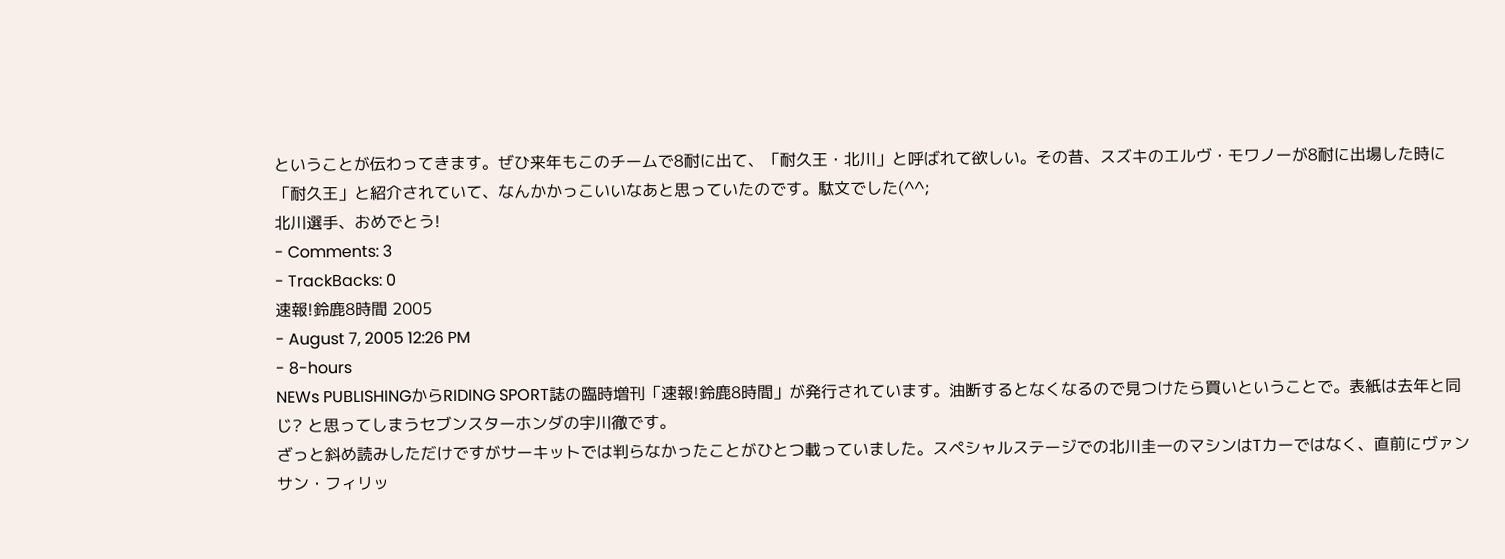ということが伝わってきます。ぜひ来年もこのチームで8耐に出て、「耐久王・北川」と呼ばれて欲しい。その昔、スズキのエルヴ・モワノーが8耐に出場した時に「耐久王」と紹介されていて、なんかかっこいいなあと思っていたのです。駄文でした(^^;
北川選手、おめでとう!
- Comments: 3
- TrackBacks: 0
速報!鈴鹿8時間 2005
- August 7, 2005 12:26 PM
- 8-hours
NEWs PUBLISHINGからRIDING SPORT誌の臨時増刊「速報!鈴鹿8時間」が発行されています。油断するとなくなるので見つけたら買いということで。表紙は去年と同じ? と思ってしまうセブンスターホンダの宇川徹です。
ざっと斜め読みしただけですがサーキットでは判らなかったことがひとつ載っていました。スペシャルステージでの北川圭一のマシンはTカーではなく、直前にヴァンサン・フィリッ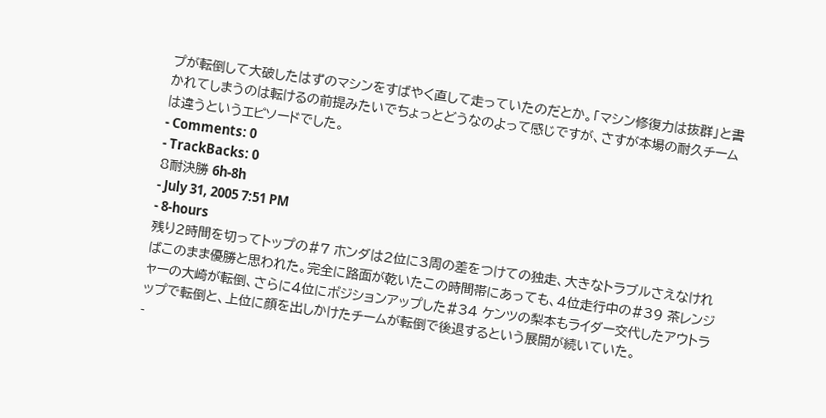プが転倒して大破したはずのマシンをすばやく直して走っていたのだとか。「マシン修復力は抜群」と書かれてしまうのは転けるの前提みたいでちょっとどうなのよって感じですが、さすが本場の耐久チームは違うというエピソードでした。
- Comments: 0
- TrackBacks: 0
8耐決勝 6h-8h
- July 31, 2005 7:51 PM
- 8-hours
残り2時間を切ってトップの#7 ホンダは2位に3周の差をつけての独走、大きなトラブルさえなければこのまま優勝と思われた。完全に路面が乾いたこの時間帯にあっても、4位走行中の#39 茶レンジャーの大崎が転倒、さらに4位にポジションアップした#34 ケンツの梨本もライダー交代したアウトラップで転倒と、上位に顔を出しかけたチームが転倒で後退するという展開が続いていた。
-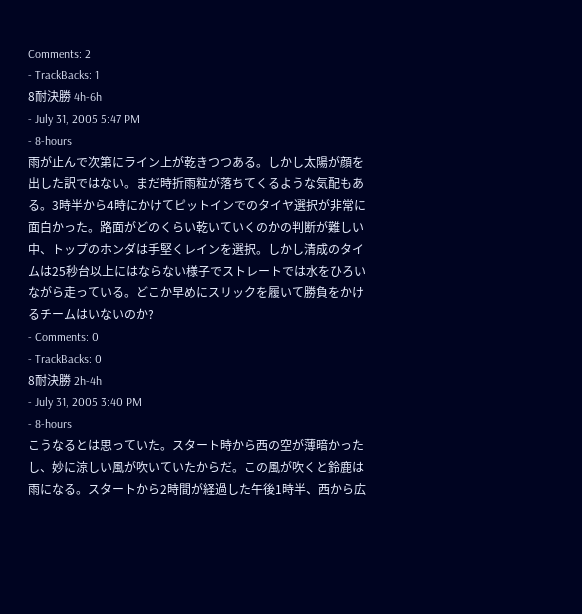Comments: 2
- TrackBacks: 1
8耐決勝 4h-6h
- July 31, 2005 5:47 PM
- 8-hours
雨が止んで次第にライン上が乾きつつある。しかし太陽が顔を出した訳ではない。まだ時折雨粒が落ちてくるような気配もある。3時半から4時にかけてピットインでのタイヤ選択が非常に面白かった。路面がどのくらい乾いていくのかの判断が難しい中、トップのホンダは手堅くレインを選択。しかし清成のタイムは25秒台以上にはならない様子でストレートでは水をひろいながら走っている。どこか早めにスリックを履いて勝負をかけるチームはいないのか?
- Comments: 0
- TrackBacks: 0
8耐決勝 2h-4h
- July 31, 2005 3:40 PM
- 8-hours
こうなるとは思っていた。スタート時から西の空が薄暗かったし、妙に涼しい風が吹いていたからだ。この風が吹くと鈴鹿は雨になる。スタートから2時間が経過した午後1時半、西から広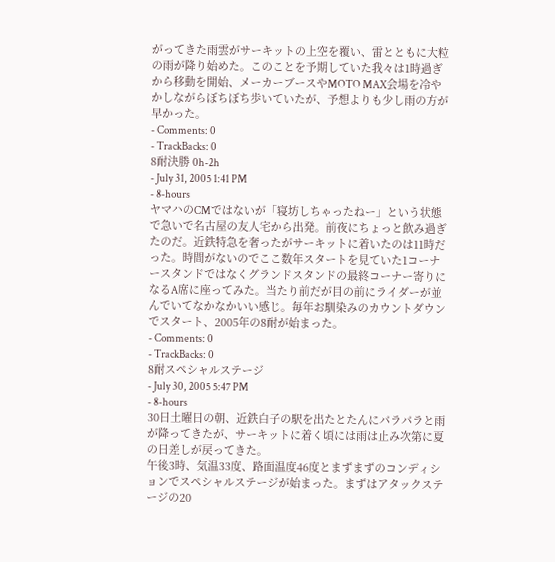がってきた雨雲がサーキットの上空を覆い、雷とともに大粒の雨が降り始めた。このことを予期していた我々は1時過ぎから移動を開始、メーカーブースやMOTO MAX会場を冷やかしながらぼちぼち歩いていたが、予想よりも少し雨の方が早かった。
- Comments: 0
- TrackBacks: 0
8耐決勝 0h-2h
- July 31, 2005 1:41 PM
- 8-hours
ヤマハのCMではないが「寝坊しちゃったねー」という状態で急いで名古屋の友人宅から出発。前夜にちょっと飲み過ぎたのだ。近鉄特急を奢ったがサーキットに着いたのは11時だった。時間がないのでここ数年スタートを見ていた1コーナースタンドではなくグランドスタンドの最終コーナー寄りになるA席に座ってみた。当たり前だが目の前にライダーが並んでいてなかなかいい感じ。毎年お馴染みのカウントダウンでスタート、2005年の8耐が始まった。
- Comments: 0
- TrackBacks: 0
8耐スペシャルステージ
- July 30, 2005 5:47 PM
- 8-hours
30日土曜日の朝、近鉄白子の駅を出たとたんにパラパラと雨が降ってきたが、サーキットに着く頃には雨は止み次第に夏の日差しが戻ってきた。
午後3時、気温33度、路面温度46度とまずまずのコンディションでスペシャルステージが始まった。まずはアタックステージの20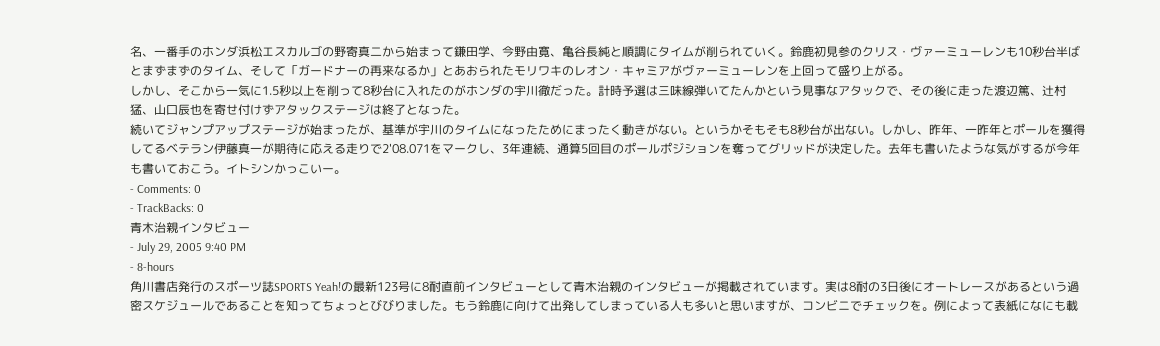名、一番手のホンダ浜松エスカルゴの野寄真二から始まって鎌田学、今野由寛、亀谷長純と順調にタイムが削られていく。鈴鹿初見参のクリス・ヴァーミューレンも10秒台半ばとまずまずのタイム、そして「ガードナーの再来なるか」とあおられたモリワキのレオン・キャミアがヴァーミューレンを上回って盛り上がる。
しかし、そこから一気に1.5秒以上を削って8秒台に入れたのがホンダの宇川徹だった。計時予選は三味線弾いてたんかという見事なアタックで、その後に走った渡辺篤、辻村猛、山口辰也を寄せ付けずアタックステージは終了となった。
続いてジャンプアップステージが始まったが、基準が宇川のタイムになったためにまったく動きがない。というかそもそも8秒台が出ない。しかし、昨年、一昨年とポールを獲得してるベテラン伊藤真一が期待に応える走りで2'08.071をマークし、3年連続、通算5回目のポールポジションを奪ってグリッドが決定した。去年も書いたような気がするが今年も書いておこう。イトシンかっこいー。
- Comments: 0
- TrackBacks: 0
青木治親インタビュー
- July 29, 2005 9:40 PM
- 8-hours
角川書店発行のスポーツ誌SPORTS Yeah!の最新123号に8耐直前インタビューとして青木治親のインタビューが掲載されています。実は8耐の3日後にオートレースがあるという過密スケジュールであることを知ってちょっとびびりました。もう鈴鹿に向けて出発してしまっている人も多いと思いますが、コンビニでチェックを。例によって表紙になにも載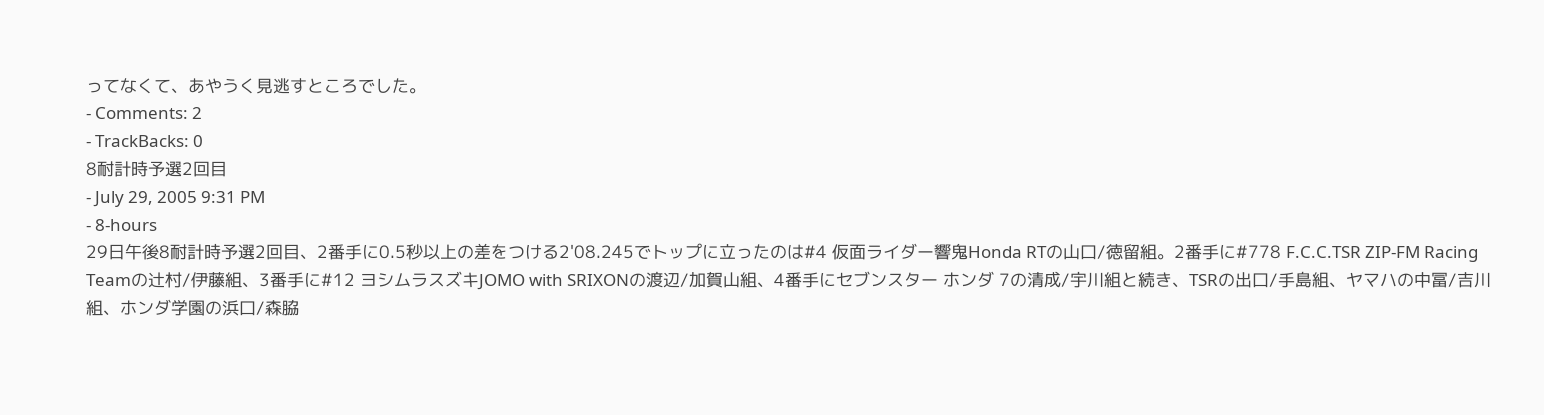ってなくて、あやうく見逃すところでした。
- Comments: 2
- TrackBacks: 0
8耐計時予選2回目
- July 29, 2005 9:31 PM
- 8-hours
29日午後8耐計時予選2回目、2番手に0.5秒以上の差をつける2'08.245でトップに立ったのは#4 仮面ライダー響鬼Honda RTの山口/徳留組。2番手に#778 F.C.C.TSR ZIP-FM Racing Teamの辻村/伊藤組、3番手に#12 ヨシムラスズキJOMO with SRIXONの渡辺/加賀山組、4番手にセブンスター ホンダ 7の清成/宇川組と続き、TSRの出口/手島組、ヤマハの中冨/吉川組、ホンダ学園の浜口/森脇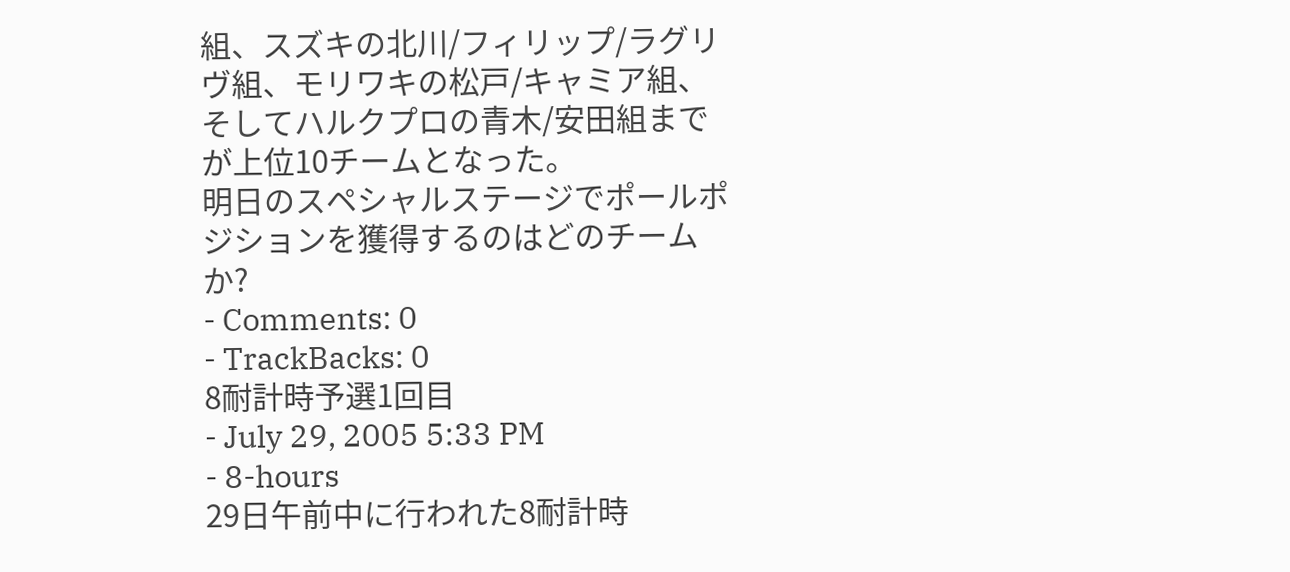組、スズキの北川/フィリップ/ラグリヴ組、モリワキの松戸/キャミア組、そしてハルクプロの青木/安田組までが上位10チームとなった。
明日のスペシャルステージでポールポジションを獲得するのはどのチームか?
- Comments: 0
- TrackBacks: 0
8耐計時予選1回目
- July 29, 2005 5:33 PM
- 8-hours
29日午前中に行われた8耐計時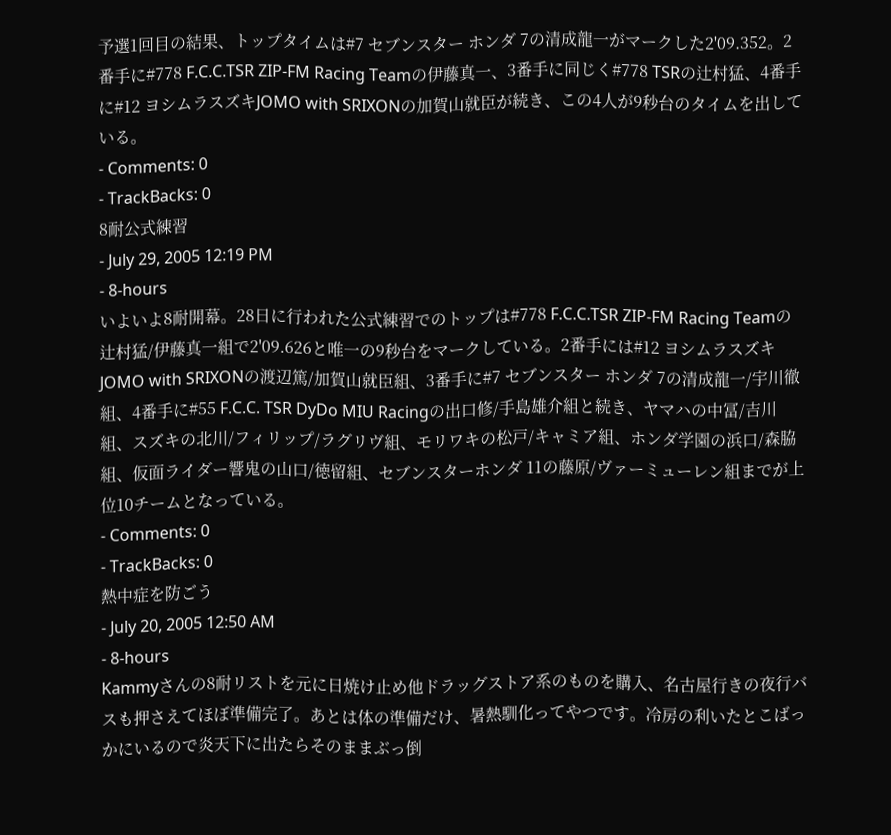予選1回目の結果、トップタイムは#7 セブンスター ホンダ 7の清成龍一がマークした2'09.352。2番手に#778 F.C.C.TSR ZIP-FM Racing Teamの伊藤真一、3番手に同じく#778 TSRの辻村猛、4番手に#12 ヨシムラスズキJOMO with SRIXONの加賀山就臣が続き、この4人が9秒台のタイムを出している。
- Comments: 0
- TrackBacks: 0
8耐公式練習
- July 29, 2005 12:19 PM
- 8-hours
いよいよ8耐開幕。28日に行われた公式練習でのトップは#778 F.C.C.TSR ZIP-FM Racing Teamの辻村猛/伊藤真一組で2'09.626と唯一の9秒台をマークしている。2番手には#12 ヨシムラスズキJOMO with SRIXONの渡辺篤/加賀山就臣組、3番手に#7 セブンスター ホンダ 7の清成龍一/宇川徹組、4番手に#55 F.C.C. TSR DyDo MIU Racingの出口修/手島雄介組と続き、ヤマハの中冨/吉川組、スズキの北川/フィリップ/ラグリヴ組、モリワキの松戸/キャミア組、ホンダ学園の浜口/森脇組、仮面ライダー響鬼の山口/徳留組、セブンスターホンダ 11の藤原/ヴァーミューレン組までが上位10チームとなっている。
- Comments: 0
- TrackBacks: 0
熱中症を防ごう
- July 20, 2005 12:50 AM
- 8-hours
Kammyさんの8耐リストを元に日焼け止め他ドラッグストア系のものを購入、名古屋行きの夜行バスも押さえてほぼ準備完了。あとは体の準備だけ、暑熱馴化ってやつです。冷房の利いたとこばっかにいるので炎天下に出たらそのままぶっ倒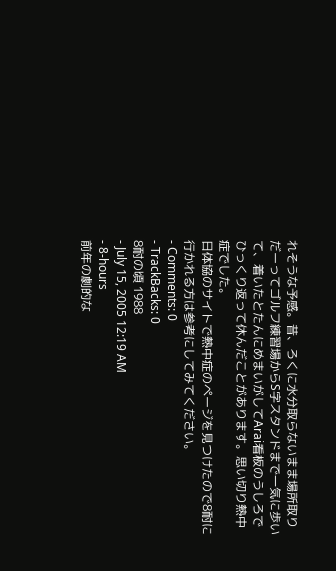れそうな予感。昔、ろくに水分取らないまま場所取りだーってゴルフ練習場からS字スタンドまで一気に歩いて、着いたとたんにめまいがしてArai看板のうしろでひっくり返って休んだことがあります。思い切り熱中症でした。
日体協のサイトで熱中症のページを見つけたので8耐に行かれる方は参考にしてみてください。
- Comments: 0
- TrackBacks: 0
8耐の頃 1988
- July 15, 2005 12:19 AM
- 8-hours
前年の劇的な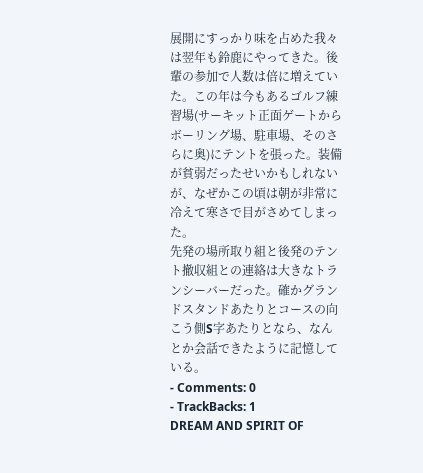展開にすっかり味を占めた我々は翌年も鈴鹿にやってきた。後輩の参加で人数は倍に増えていた。この年は今もあるゴルフ練習場(サーキット正面ゲートからボーリング場、駐車場、そのさらに奥)にテントを張った。装備が貧弱だったせいかもしれないが、なぜかこの頃は朝が非常に冷えて寒さで目がさめてしまった。
先発の場所取り組と後発のテント撤収組との連絡は大きなトランシーバーだった。確かグランドスタンドあたりとコースの向こう側S字あたりとなら、なんとか会話できたように記憶している。
- Comments: 0
- TrackBacks: 1
DREAM AND SPIRIT OF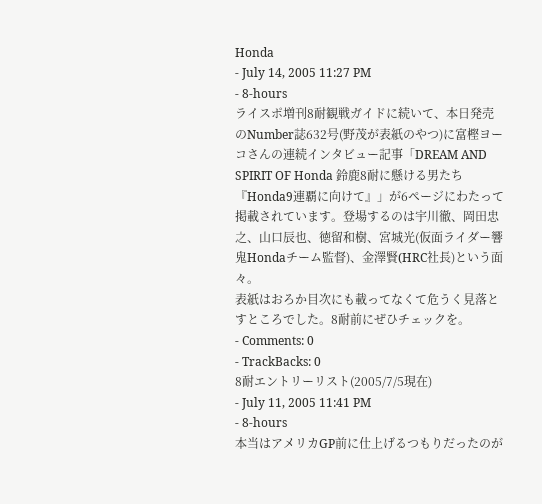Honda
- July 14, 2005 11:27 PM
- 8-hours
ライスポ増刊8耐観戦ガイドに続いて、本日発売のNumber誌632号(野茂が表紙のやつ)に富樫ヨーコさんの連続インタビュー記事「DREAM AND SPIRIT OF Honda 鈴鹿8耐に懸ける男たち『Honda9連覇に向けて』」が6ページにわたって掲載されています。登場するのは宇川徹、岡田忠之、山口辰也、徳留和樹、宮城光(仮面ライダー響鬼Hondaチーム監督)、金澤賢(HRC社長)という面々。
表紙はおろか目次にも載ってなくて危うく見落とすところでした。8耐前にぜひチェックを。
- Comments: 0
- TrackBacks: 0
8耐エントリーリスト(2005/7/5現在)
- July 11, 2005 11:41 PM
- 8-hours
本当はアメリカGP前に仕上げるつもりだったのが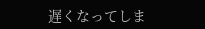遅くなってしま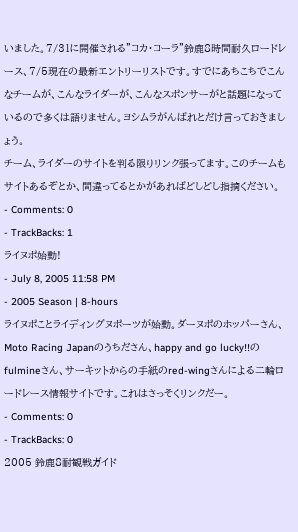いました。7/31に開催される"コカ・コーラ"鈴鹿8時間耐久ロードレース、7/5現在の最新エントリーリストです。すでにあちこちでこんなチームが、こんなライダーが、こんなスポンサーがと話題になっているので多くは語りません。ヨシムラがんばれとだけ言っておきましょう。
チーム、ライダーのサイトを判る限りリンク張ってます。このチームもサイトあるぞとか、間違ってるとかがあればどしどし指摘ください。
- Comments: 0
- TrackBacks: 1
ライヌポ始動!
- July 8, 2005 11:58 PM
- 2005 Season | 8-hours
ライヌポことライディングヌポーツが始動。ダーヌポのホッパーさん、Moto Racing Japanのうちださん、happy and go lucky!!のfulmineさん、サーキットからの手紙のred-wingさんによる二輪ロードレース情報サイトです。これはさっそくリンクだー。
- Comments: 0
- TrackBacks: 0
2005 鈴鹿8耐観戦ガイド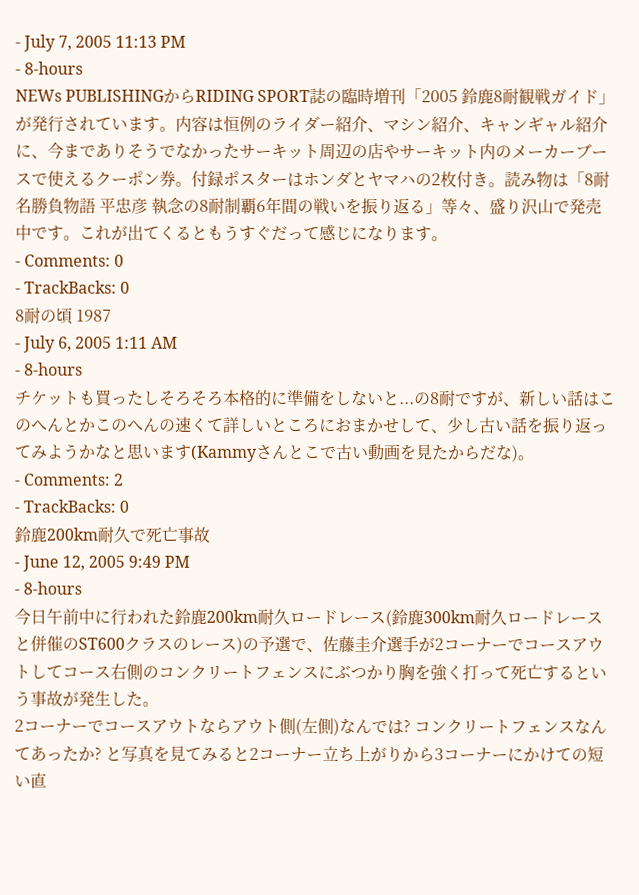- July 7, 2005 11:13 PM
- 8-hours
NEWs PUBLISHINGからRIDING SPORT誌の臨時増刊「2005 鈴鹿8耐観戦ガイド」が発行されています。内容は恒例のライダー紹介、マシン紹介、キャンギャル紹介に、今までありそうでなかったサーキット周辺の店やサーキット内のメーカーブースで使えるクーポン券。付録ポスターはホンダとヤマハの2枚付き。読み物は「8耐名勝負物語 平忠彦 執念の8耐制覇6年間の戦いを振り返る」等々、盛り沢山で発売中です。これが出てくるともうすぐだって感じになります。
- Comments: 0
- TrackBacks: 0
8耐の頃 1987
- July 6, 2005 1:11 AM
- 8-hours
チケットも買ったしそろそろ本格的に準備をしないと...の8耐ですが、新しい話はこのへんとかこのへんの速くて詳しいところにおまかせして、少し古い話を振り返ってみようかなと思います(Kammyさんとこで古い動画を見たからだな)。
- Comments: 2
- TrackBacks: 0
鈴鹿200km耐久で死亡事故
- June 12, 2005 9:49 PM
- 8-hours
今日午前中に行われた鈴鹿200km耐久ロードレース(鈴鹿300km耐久ロードレースと併催のST600クラスのレース)の予選で、佐藤圭介選手が2コーナーでコースアウトしてコース右側のコンクリートフェンスにぶつかり胸を強く打って死亡するという事故が発生した。
2コーナーでコースアウトならアウト側(左側)なんでは? コンクリートフェンスなんてあったか? と写真を見てみると2コーナー立ち上がりから3コーナーにかけての短い直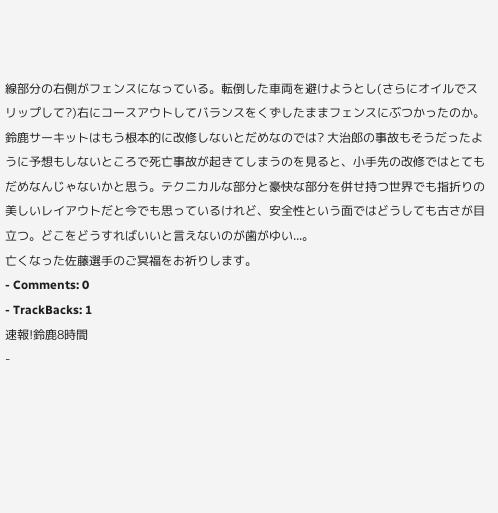線部分の右側がフェンスになっている。転倒した車両を避けようとし(さらにオイルでスリップして?)右にコースアウトしてバランスをくずしたままフェンスにぶつかったのか。
鈴鹿サーキットはもう根本的に改修しないとだめなのでは? 大治郎の事故もそうだったように予想もしないところで死亡事故が起きてしまうのを見ると、小手先の改修ではとてもだめなんじゃないかと思う。テクニカルな部分と豪快な部分を併せ持つ世界でも指折りの美しいレイアウトだと今でも思っているけれど、安全性という面ではどうしても古さが目立つ。どこをどうすればいいと言えないのが歯がゆい...。
亡くなった佐藤選手のご冥福をお祈りします。
- Comments: 0
- TrackBacks: 1
速報!鈴鹿8時間
-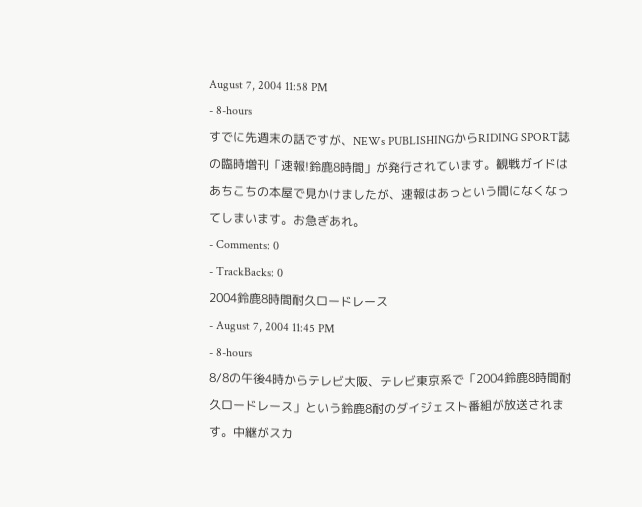August 7, 2004 11:58 PM
- 8-hours
すでに先週末の話ですが、NEWs PUBLISHINGからRIDING SPORT誌の臨時増刊「速報!鈴鹿8時間」が発行されています。観戦ガイドはあちこちの本屋で見かけましたが、速報はあっという間になくなってしまいます。お急ぎあれ。
- Comments: 0
- TrackBacks: 0
2004鈴鹿8時間耐久ロードレース
- August 7, 2004 11:45 PM
- 8-hours
8/8の午後4時からテレビ大阪、テレビ東京系で「2004鈴鹿8時間耐久ロードレース」という鈴鹿8耐のダイジェスト番組が放送されます。中継がスカ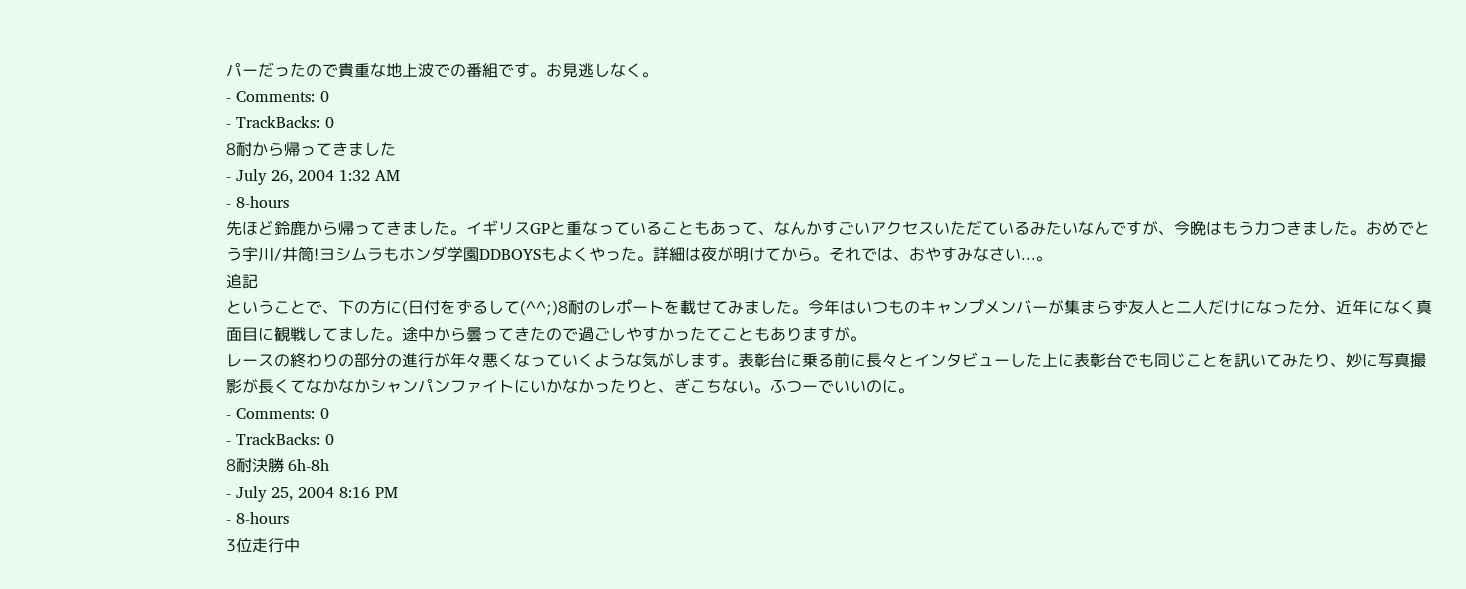パーだったので貴重な地上波での番組です。お見逃しなく。
- Comments: 0
- TrackBacks: 0
8耐から帰ってきました
- July 26, 2004 1:32 AM
- 8-hours
先ほど鈴鹿から帰ってきました。イギリスGPと重なっていることもあって、なんかすごいアクセスいただているみたいなんですが、今晩はもう力つきました。おめでとう宇川/井筒!ヨシムラもホンダ学園DDBOYSもよくやった。詳細は夜が明けてから。それでは、おやすみなさい...。
追記
ということで、下の方に(日付をずるして(^^;)8耐のレポートを載せてみました。今年はいつものキャンプメンバーが集まらず友人と二人だけになった分、近年になく真面目に観戦してました。途中から曇ってきたので過ごしやすかったてこともありますが。
レースの終わりの部分の進行が年々悪くなっていくような気がします。表彰台に乗る前に長々とインタビューした上に表彰台でも同じことを訊いてみたり、妙に写真撮影が長くてなかなかシャンパンファイトにいかなかったりと、ぎこちない。ふつーでいいのに。
- Comments: 0
- TrackBacks: 0
8耐決勝 6h-8h
- July 25, 2004 8:16 PM
- 8-hours
3位走行中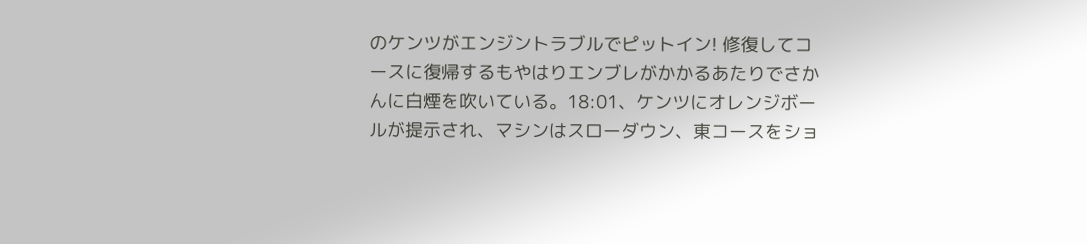のケンツがエンジントラブルでピットイン! 修復してコースに復帰するもやはりエンブレがかかるあたりでさかんに白煙を吹いている。18:01、ケンツにオレンジボールが提示され、マシンはスローダウン、東コースをショ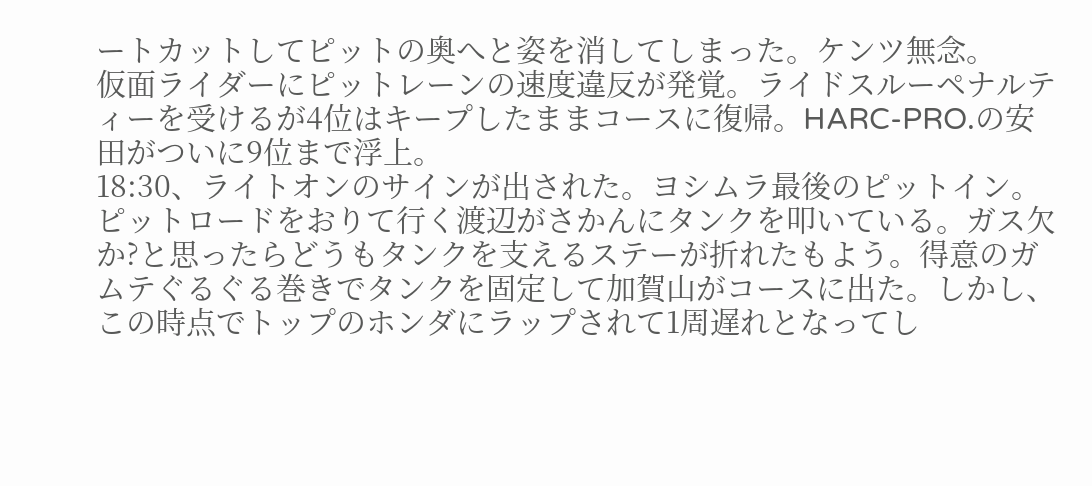ートカットしてピットの奥へと姿を消してしまった。ケンツ無念。
仮面ライダーにピットレーンの速度違反が発覚。ライドスルーペナルティーを受けるが4位はキープしたままコースに復帰。HARC-PRO.の安田がついに9位まで浮上。
18:30、ライトオンのサインが出された。ヨシムラ最後のピットイン。ピットロードをおりて行く渡辺がさかんにタンクを叩いている。ガス欠か?と思ったらどうもタンクを支えるステーが折れたもよう。得意のガムテぐるぐる巻きでタンクを固定して加賀山がコースに出た。しかし、この時点でトップのホンダにラップされて1周遅れとなってし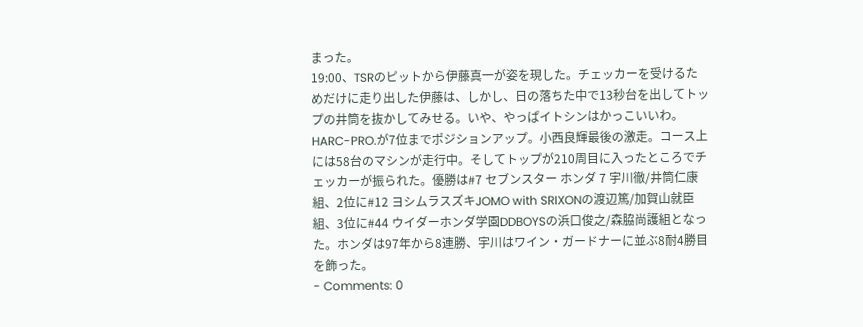まった。
19:00、TSRのピットから伊藤真一が姿を現した。チェッカーを受けるためだけに走り出した伊藤は、しかし、日の落ちた中で13秒台を出してトップの井筒を抜かしてみせる。いや、やっぱイトシンはかっこいいわ。
HARC-PRO.が7位までポジションアップ。小西良輝最後の激走。コース上には58台のマシンが走行中。そしてトップが210周目に入ったところでチェッカーが振られた。優勝は#7 セブンスター ホンダ 7 宇川徹/井筒仁康組、2位に#12 ヨシムラスズキJOMO with SRIXONの渡辺篤/加賀山就臣組、3位に#44 ウイダーホンダ学園DDBOYSの浜口俊之/森脇尚護組となった。ホンダは97年から8連勝、宇川はワイン・ガードナーに並ぶ8耐4勝目を飾った。
- Comments: 0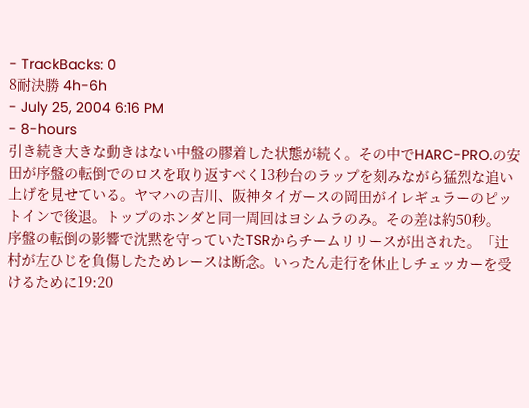- TrackBacks: 0
8耐決勝 4h-6h
- July 25, 2004 6:16 PM
- 8-hours
引き続き大きな動きはない中盤の膠着した状態が続く。その中でHARC-PRO.の安田が序盤の転倒でのロスを取り返すべく13秒台のラップを刻みながら猛烈な追い上げを見せている。ヤマハの吉川、阪神タイガースの岡田がイレギュラーのピットインで後退。トップのホンダと同一周回はヨシムラのみ。その差は約50秒。
序盤の転倒の影響で沈黙を守っていたTSRからチームリリースが出された。「辻村が左ひじを負傷したためレースは断念。いったん走行を休止しチェッカーを受けるために19:20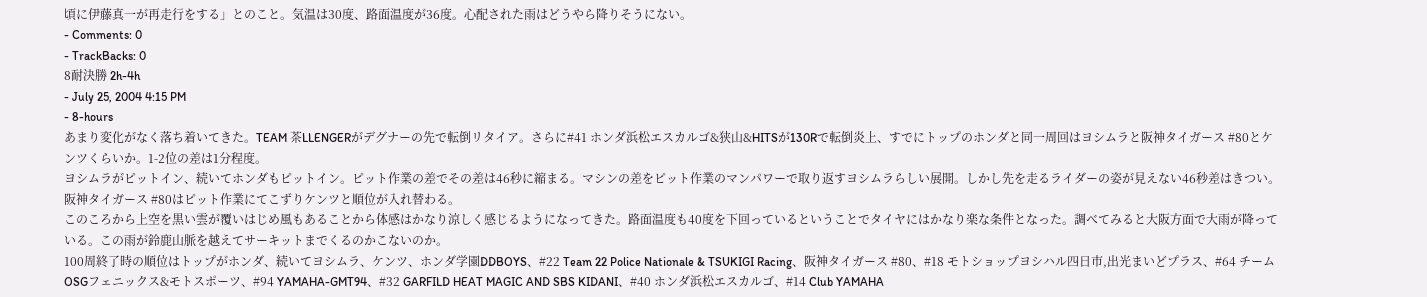頃に伊藤真一が再走行をする」とのこと。気温は30度、路面温度が36度。心配された雨はどうやら降りそうにない。
- Comments: 0
- TrackBacks: 0
8耐決勝 2h-4h
- July 25, 2004 4:15 PM
- 8-hours
あまり変化がなく落ち着いてきた。TEAM 茶LLENGERがデグナーの先で転倒リタイア。さらに#41 ホンダ浜松エスカルゴ&狭山&HITSが130Rで転倒炎上、すでにトップのホンダと同一周回はヨシムラと阪神タイガース #80とケンツくらいか。1-2位の差は1分程度。
ヨシムラがピットイン、続いてホンダもピットイン。ピット作業の差でその差は46秒に縮まる。マシンの差をピット作業のマンパワーで取り返すヨシムラらしい展開。しかし先を走るライダーの姿が見えない46秒差はきつい。阪神タイガース #80はピット作業にてこずりケンツと順位が入れ替わる。
このころから上空を黒い雲が覆いはじめ風もあることから体感はかなり涼しく感じるようになってきた。路面温度も40度を下回っているということでタイヤにはかなり楽な条件となった。調べてみると大阪方面で大雨が降っている。この雨が鈴鹿山脈を越えてサーキットまでくるのかこないのか。
100周終了時の順位はトップがホンダ、続いてヨシムラ、ケンツ、ホンダ学園DDBOYS、#22 Team 22 Police Nationale & TSUKIGI Racing、阪神タイガース #80、#18 モトショップヨシハル四日市,出光まいどプラス、#64 チームOSGフェニックス&モトスポーツ、#94 YAMAHA-GMT94、#32 GARFILD HEAT MAGIC AND SBS KIDANI、#40 ホンダ浜松エスカルゴ、#14 Club YAMAHA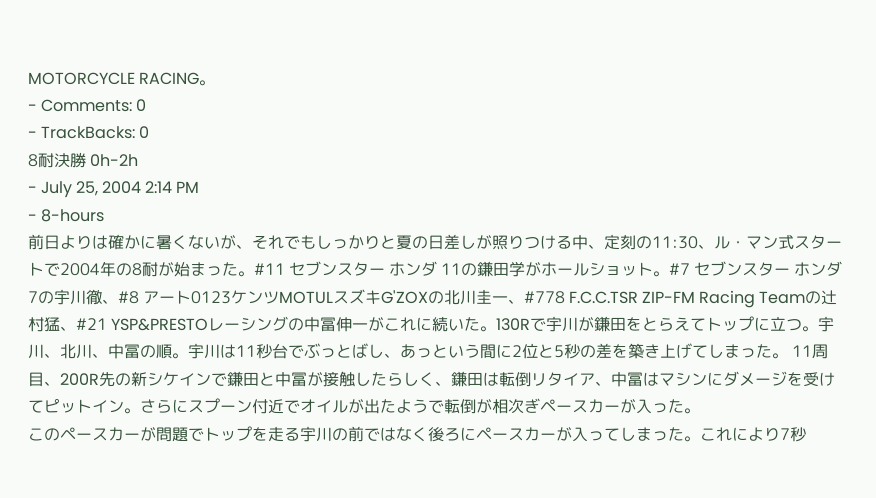MOTORCYCLE RACING。
- Comments: 0
- TrackBacks: 0
8耐決勝 0h-2h
- July 25, 2004 2:14 PM
- 8-hours
前日よりは確かに暑くないが、それでもしっかりと夏の日差しが照りつける中、定刻の11:30、ル・マン式スタートで2004年の8耐が始まった。#11 セブンスター ホンダ 11の鎌田学がホールショット。#7 セブンスター ホンダ 7の宇川徹、#8 アート0123ケンツMOTULスズキG'ZOXの北川圭一、#778 F.C.C.TSR ZIP-FM Racing Teamの辻村猛、#21 YSP&PRESTOレーシングの中冨伸一がこれに続いた。130Rで宇川が鎌田をとらえてトップに立つ。宇川、北川、中冨の順。宇川は11秒台でぶっとばし、あっという間に2位と5秒の差を築き上げてしまった。 11周目、200R先の新シケインで鎌田と中冨が接触したらしく、鎌田は転倒リタイア、中冨はマシンにダメージを受けてピットイン。さらにスプーン付近でオイルが出たようで転倒が相次ぎペースカーが入った。
このペースカーが問題でトップを走る宇川の前ではなく後ろにペースカーが入ってしまった。これにより7秒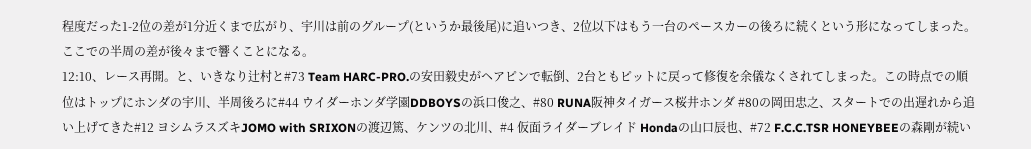程度だった1-2位の差が1分近くまで広がり、宇川は前のグループ(というか最後尾)に追いつき、2位以下はもう一台のペースカーの後ろに続くという形になってしまった。ここでの半周の差が後々まで響くことになる。
12:10、レース再開。と、いきなり辻村と#73 Team HARC-PRO.の安田毅史がヘアピンで転倒、2台ともピットに戻って修復を余儀なくされてしまった。この時点での順位はトップにホンダの宇川、半周後ろに#44 ウイダーホンダ学園DDBOYSの浜口俊之、#80 RUNA阪神タイガース桜井ホンダ #80の岡田忠之、スタートでの出遅れから追い上げてきた#12 ヨシムラスズキJOMO with SRIXONの渡辺篤、ケンツの北川、#4 仮面ライダーブレイド Hondaの山口辰也、#72 F.C.C.TSR HONEYBEEの森剛が続い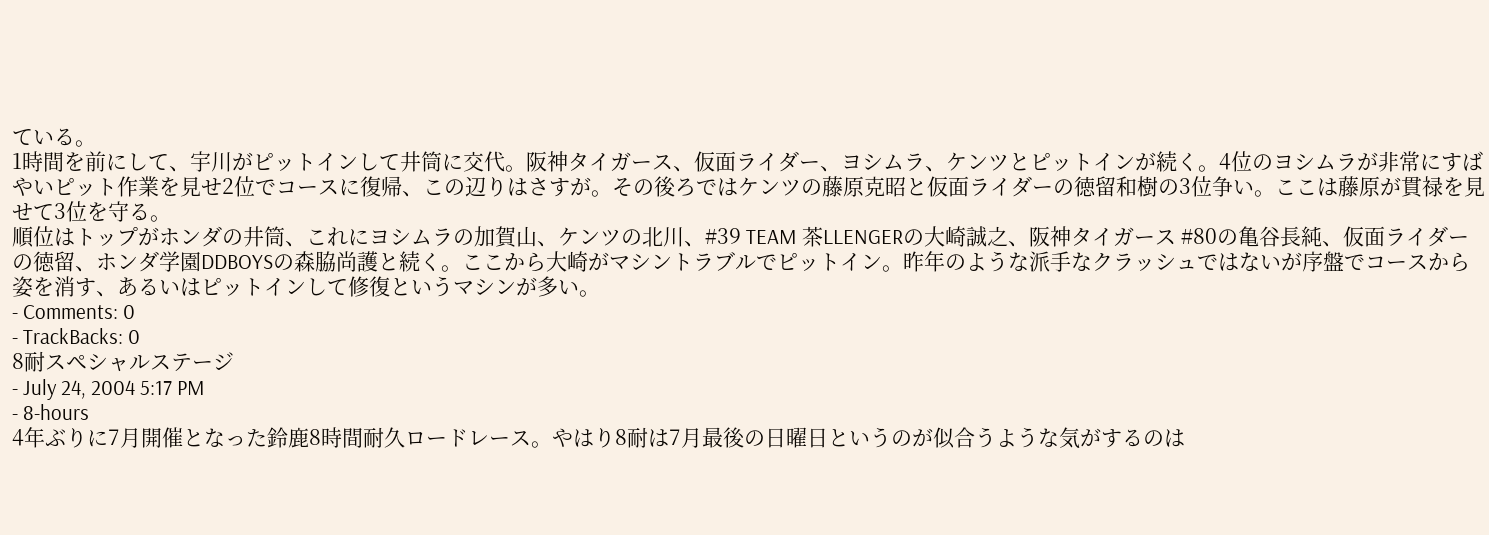ている。
1時間を前にして、宇川がピットインして井筒に交代。阪神タイガース、仮面ライダー、ヨシムラ、ケンツとピットインが続く。4位のヨシムラが非常にすばやいピット作業を見せ2位でコースに復帰、この辺りはさすが。その後ろではケンツの藤原克昭と仮面ライダーの徳留和樹の3位争い。ここは藤原が貫禄を見せて3位を守る。
順位はトップがホンダの井筒、これにヨシムラの加賀山、ケンツの北川、#39 TEAM 茶LLENGERの大崎誠之、阪神タイガース #80の亀谷長純、仮面ライダーの徳留、ホンダ学園DDBOYSの森脇尚護と続く。ここから大崎がマシントラブルでピットイン。昨年のような派手なクラッシュではないが序盤でコースから姿を消す、あるいはピットインして修復というマシンが多い。
- Comments: 0
- TrackBacks: 0
8耐スペシャルステージ
- July 24, 2004 5:17 PM
- 8-hours
4年ぶりに7月開催となった鈴鹿8時間耐久ロードレース。やはり8耐は7月最後の日曜日というのが似合うような気がするのは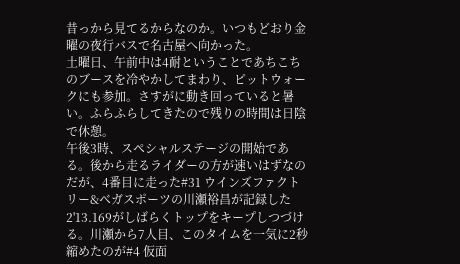昔っから見てるからなのか。いつもどおり金曜の夜行バスで名古屋へ向かった。
土曜日、午前中は4耐ということであちこちのブースを冷やかしてまわり、ピットウォークにも参加。さすがに動き回っていると暑い。ふらふらしてきたので残りの時間は日陰で休憩。
午後3時、スペシャルステージの開始である。後から走るライダーの方が速いはずなのだが、4番目に走った#31 ウインズファクトリー&ベガスポーツの川瀬裕昌が記録した2'13.169がしばらくトップをキープしつづける。川瀬から7人目、このタイムを一気に2秒縮めたのが#4 仮面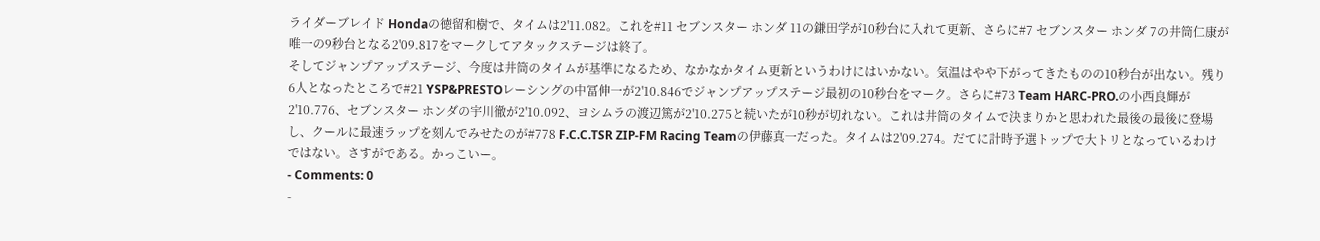ライダーブレイド Hondaの徳留和樹で、タイムは2'11.082。これを#11 セブンスター ホンダ 11の鎌田学が10秒台に入れて更新、さらに#7 セブンスター ホンダ 7の井筒仁康が唯一の9秒台となる2'09.817をマークしてアタックステージは終了。
そしてジャンプアップステージ、今度は井筒のタイムが基準になるため、なかなかタイム更新というわけにはいかない。気温はやや下がってきたものの10秒台が出ない。残り6人となったところで#21 YSP&PRESTOレーシングの中冨伸一が2'10.846でジャンプアップステージ最初の10秒台をマーク。さらに#73 Team HARC-PRO.の小西良輝が2'10.776、セブンスター ホンダの宇川徹が2'10.092、ヨシムラの渡辺篤が2'10.275と続いたが10秒が切れない。これは井筒のタイムで決まりかと思われた最後の最後に登場し、クールに最速ラップを刻んでみせたのが#778 F.C.C.TSR ZIP-FM Racing Teamの伊藤真一だった。タイムは2'09.274。だてに計時予選トップで大トリとなっているわけではない。さすがである。かっこいー。
- Comments: 0
-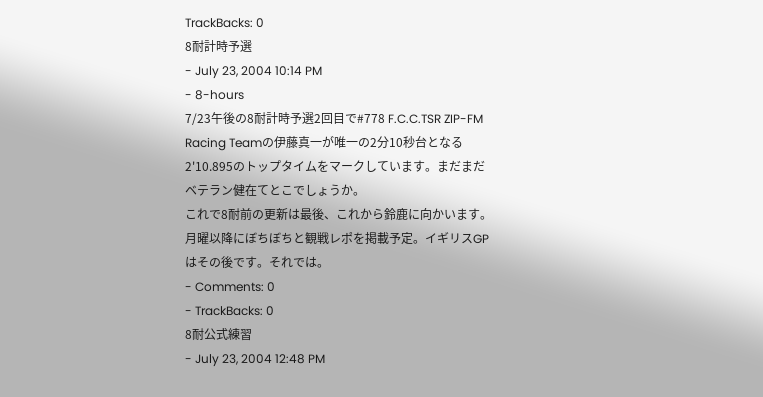TrackBacks: 0
8耐計時予選
- July 23, 2004 10:14 PM
- 8-hours
7/23午後の8耐計時予選2回目で#778 F.C.C.TSR ZIP-FM Racing Teamの伊藤真一が唯一の2分10秒台となる2'10.895のトップタイムをマークしています。まだまだベテラン健在てとこでしょうか。
これで8耐前の更新は最後、これから鈴鹿に向かいます。月曜以降にぼちぼちと観戦レポを掲載予定。イギリスGPはその後です。それでは。
- Comments: 0
- TrackBacks: 0
8耐公式練習
- July 23, 2004 12:48 PM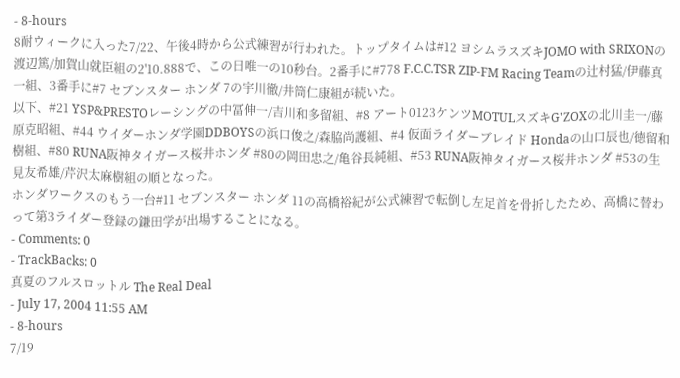- 8-hours
8耐ウィークに入った7/22、午後4時から公式練習が行われた。トップタイムは#12 ヨシムラスズキJOMO with SRIXONの渡辺篤/加賀山就臣組の2'10.888で、この日唯一の10秒台。2番手に#778 F.C.C.TSR ZIP-FM Racing Teamの辻村猛/伊藤真一組、3番手に#7 セブンスター ホンダ 7の宇川徹/井筒仁康組が続いた。
以下、#21 YSP&PRESTOレーシングの中冨伸一/吉川和多留組、#8 アート0123ケンツMOTULスズキG'ZOXの北川圭一/藤原克昭組、#44 ウイダーホンダ学園DDBOYSの浜口俊之/森脇尚護組、#4 仮面ライダーブレイド Hondaの山口辰也/徳留和樹組、#80 RUNA阪神タイガース桜井ホンダ #80の岡田忠之/亀谷長純組、#53 RUNA阪神タイガース桜井ホンダ #53の生見友希雄/芹沢太麻樹組の順となった。
ホンダワークスのもう一台#11 セブンスター ホンダ 11の高橋裕紀が公式練習で転倒し左足首を骨折したため、高橋に替わって第3ライダー登録の鎌田学が出場することになる。
- Comments: 0
- TrackBacks: 0
真夏のフルスロットル The Real Deal
- July 17, 2004 11:55 AM
- 8-hours
7/19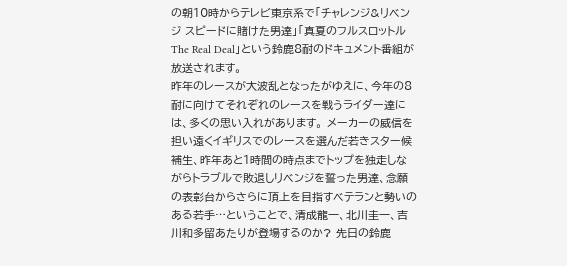の朝10時からテレビ東京系で「チャレンジ&リベンジ スピードに賭けた男達」「真夏のフルスロットル The Real Deal」という鈴鹿8耐のドキュメント番組が放送されます。
昨年のレースが大波乱となったがゆえに、今年の8耐に向けてそれぞれのレースを戦うライダー達には、多くの思い入れがあります。 メーカーの威信を担い遠くイギリスでのレースを選んだ若きスター候補生、昨年あと1時間の時点までトップを独走しながらトラブルで敗退しリベンジを誓った男達、念願の表彰台からさらに頂上を目指すベテランと勢いのある若手…ということで、清成龍一、北川圭一、吉川和多留あたりが登場するのか? 先日の鈴鹿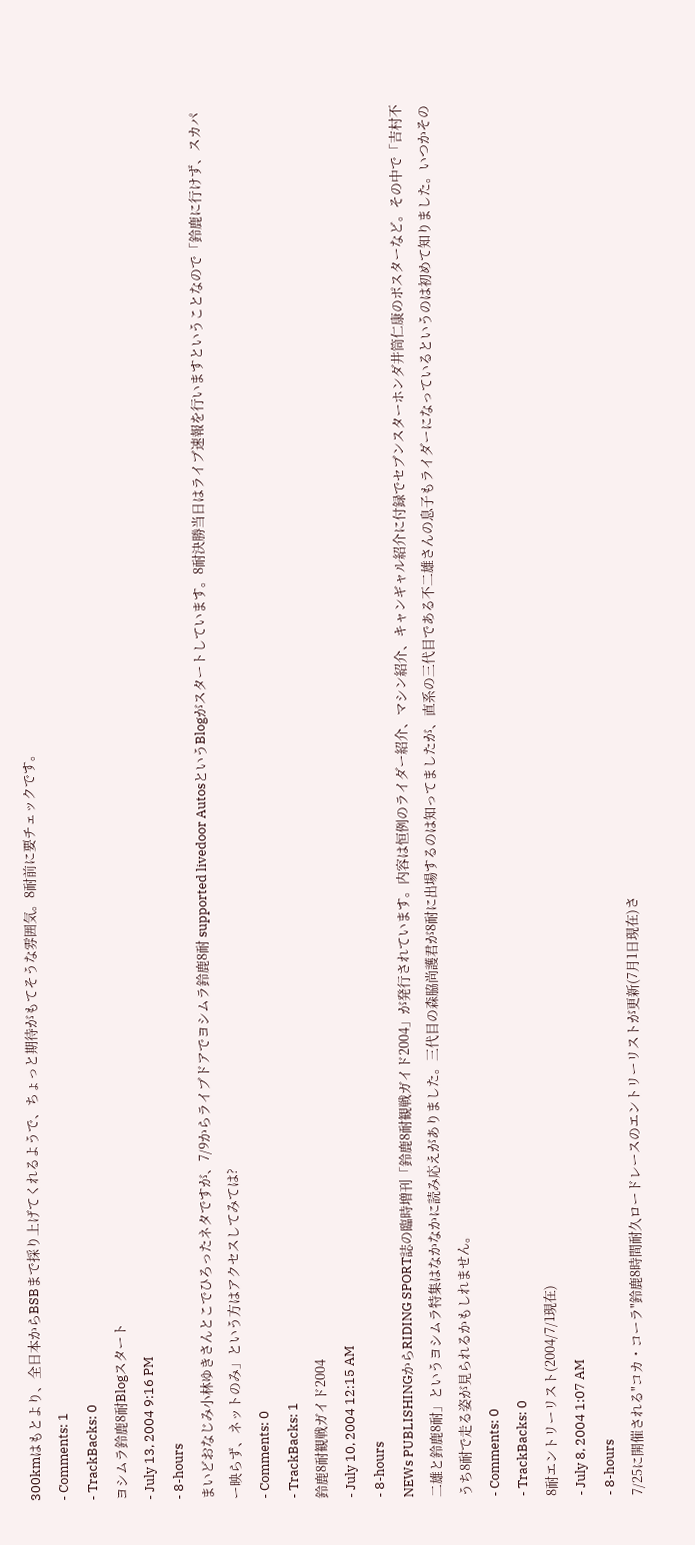300kmはもとより、全日本からBSBまで採り上げてくれるようで、ちょっと期待がもてそうな雰囲気。8耐前に要チェックです。
- Comments: 1
- TrackBacks: 0
ヨシムラ鈴鹿8耐Blogスタート
- July 13, 2004 9:16 PM
- 8-hours
まいどおなじみ小林ゆきさんとこでひろったネタですが、7/9からライブドアでヨシムラ鈴鹿8耐 supported livedoor AutosというBlogがスタートしています。8耐決勝当日はライブ速報を行いますということなので「鈴鹿に行けず、スカパー映らず、ネットのみ」という方はアクセスしてみては?
- Comments: 0
- TrackBacks: 1
鈴鹿8耐観戦ガイド2004
- July 10, 2004 12:15 AM
- 8-hours
NEWs PUBLISHINGからRIDING SPORT誌の臨時増刊「鈴鹿8耐観戦ガイド2004」が発行されています。内容は恒例のライダー紹介、マシン紹介、キャンギャル紹介に付録でセブンスターホンダ井筒仁康のポスターなど。その中で「吉村不二雄と鈴鹿8耐」というヨシムラ特集はなかなかに読み応えがありました。三代目の森脇尚護君が8耐に出場するのは知ってましたが、直系の三代目である不二雄さんの息子もライダーになっているというのは初めて知りました。いつかそのうち8耐で走る姿が見られるかもしれません。
- Comments: 0
- TrackBacks: 0
8耐エントリーリスト(2004/7/1現在)
- July 8, 2004 1:07 AM
- 8-hours
7/25に開催される"コカ・コーラ"鈴鹿8時間耐久ロードレースのエントリーリストが更新(7月1日現在)さ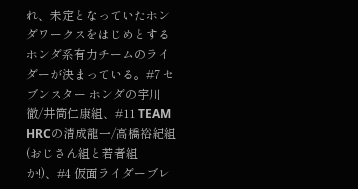れ、未定となっていたホンダワークスをはじめとするホンダ系有力チームのライダーが決まっている。#7 セブンスター ホンダの宇川徹/井筒仁康組、#11 TEAM HRCの清成龍一/高橋裕紀組(おじさん組と若者組か!)、#4 仮面ライダーブレ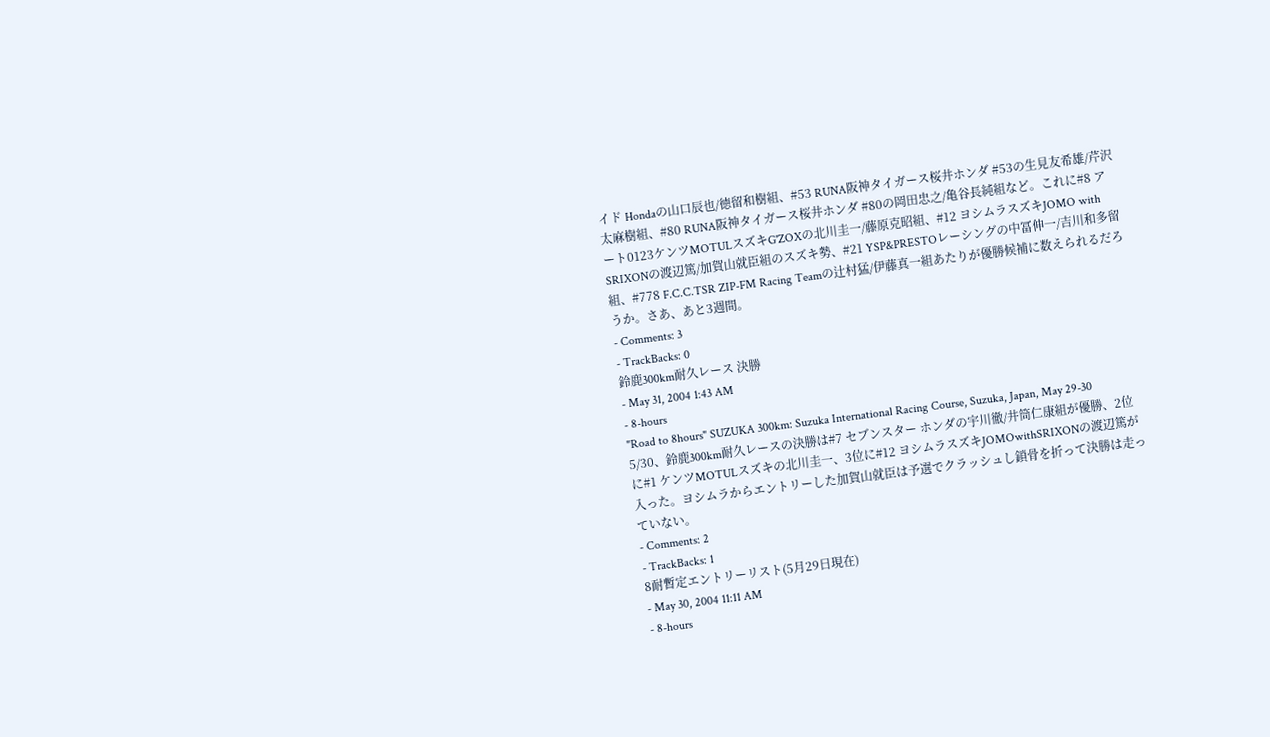イド Hondaの山口辰也/徳留和樹組、#53 RUNA阪神タイガース桜井ホンダ #53の生見友希雄/芹沢太麻樹組、#80 RUNA阪神タイガース桜井ホンダ #80の岡田忠之/亀谷長純組など。これに#8 アート0123ケンツMOTULスズキG'ZOXの北川圭一/藤原克昭組、#12 ヨシムラスズキJOMO with SRIXONの渡辺篤/加賀山就臣組のスズキ勢、#21 YSP&PRESTOレーシングの中冨伸一/吉川和多留組、#778 F.C.C.TSR ZIP-FM Racing Teamの辻村猛/伊藤真一組あたりが優勝候補に数えられるだろうか。さあ、あと3週間。
- Comments: 3
- TrackBacks: 0
鈴鹿300km耐久レース 決勝
- May 31, 2004 1:43 AM
- 8-hours
"Road to 8hours" SUZUKA 300km: Suzuka International Racing Course, Suzuka, Japan, May 29-30
5/30、鈴鹿300km耐久レースの決勝は#7 セブンスター ホンダの宇川徹/井筒仁康組が優勝、2位に#1 ケンツMOTULスズキの北川圭一、3位に#12 ヨシムラスズキJOMOwithSRIXONの渡辺篤が入った。ヨシムラからエントリーした加賀山就臣は予選でクラッシュし鎖骨を折って決勝は走っていない。
- Comments: 2
- TrackBacks: 1
8耐暫定エントリーリスト(5月29日現在)
- May 30, 2004 11:11 AM
- 8-hours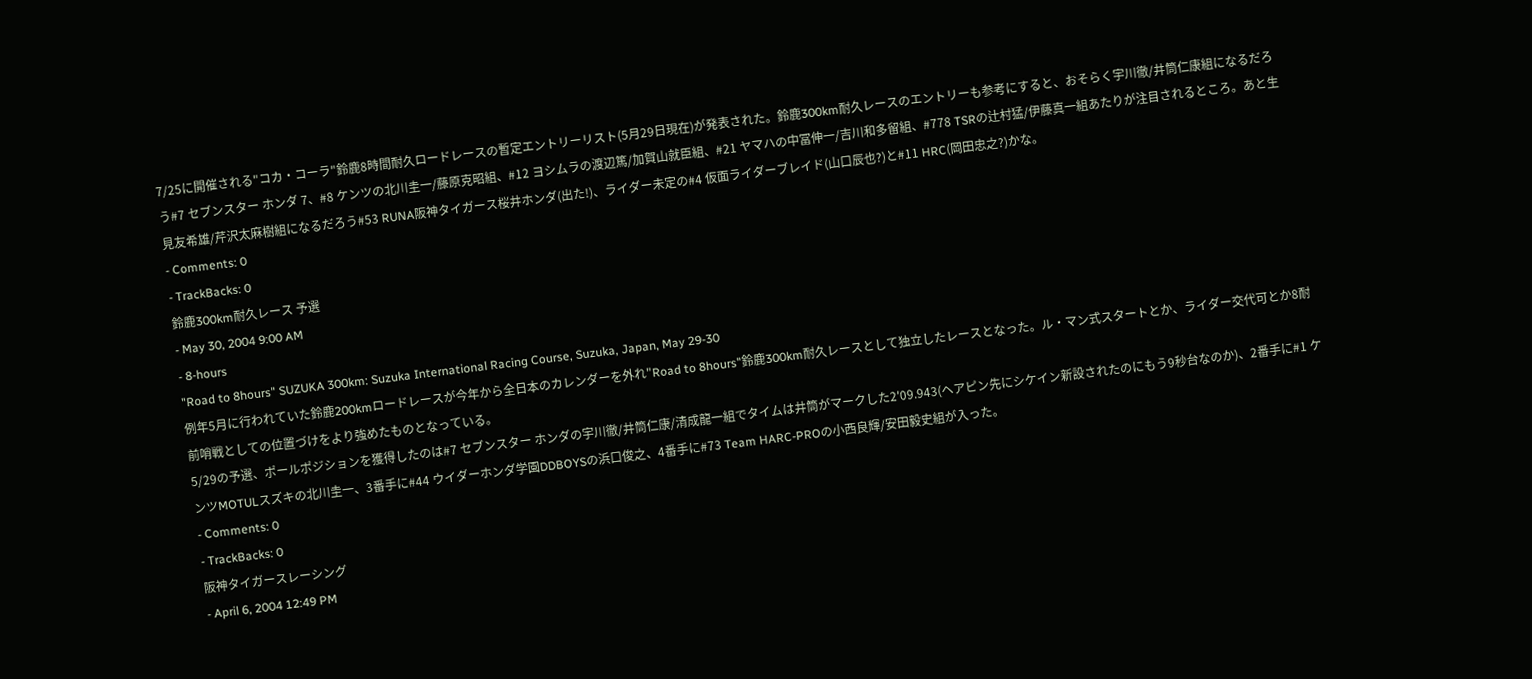7/25に開催される"コカ・コーラ"鈴鹿8時間耐久ロードレースの暫定エントリーリスト(5月29日現在)が発表された。鈴鹿300km耐久レースのエントリーも参考にすると、おそらく宇川徹/井筒仁康組になるだろう#7 セブンスター ホンダ 7、#8 ケンツの北川圭一/藤原克昭組、#12 ヨシムラの渡辺篤/加賀山就臣組、#21 ヤマハの中冨伸一/吉川和多留組、#778 TSRの辻村猛/伊藤真一組あたりが注目されるところ。あと生見友希雄/芹沢太麻樹組になるだろう#53 RUNA阪神タイガース桜井ホンダ(出た!)、ライダー未定の#4 仮面ライダーブレイド(山口辰也?)と#11 HRC(岡田忠之?)かな。
- Comments: 0
- TrackBacks: 0
鈴鹿300km耐久レース 予選
- May 30, 2004 9:00 AM
- 8-hours
"Road to 8hours" SUZUKA 300km: Suzuka International Racing Course, Suzuka, Japan, May 29-30
例年5月に行われていた鈴鹿200kmロードレースが今年から全日本のカレンダーを外れ"Road to 8hours"鈴鹿300km耐久レースとして独立したレースとなった。ル・マン式スタートとか、ライダー交代可とか8耐前哨戦としての位置づけをより強めたものとなっている。
5/29の予選、ポールポジションを獲得したのは#7 セブンスター ホンダの宇川徹/井筒仁康/清成龍一組でタイムは井筒がマークした2'09.943(ヘアピン先にシケイン新設されたのにもう9秒台なのか)、2番手に#1 ケンツMOTULスズキの北川圭一、3番手に#44 ウイダーホンダ学園DDBOYSの浜口俊之、4番手に#73 Team HARC-PROの小西良輝/安田毅史組が入った。
- Comments: 0
- TrackBacks: 0
阪神タイガースレーシング
- April 6, 2004 12:49 PM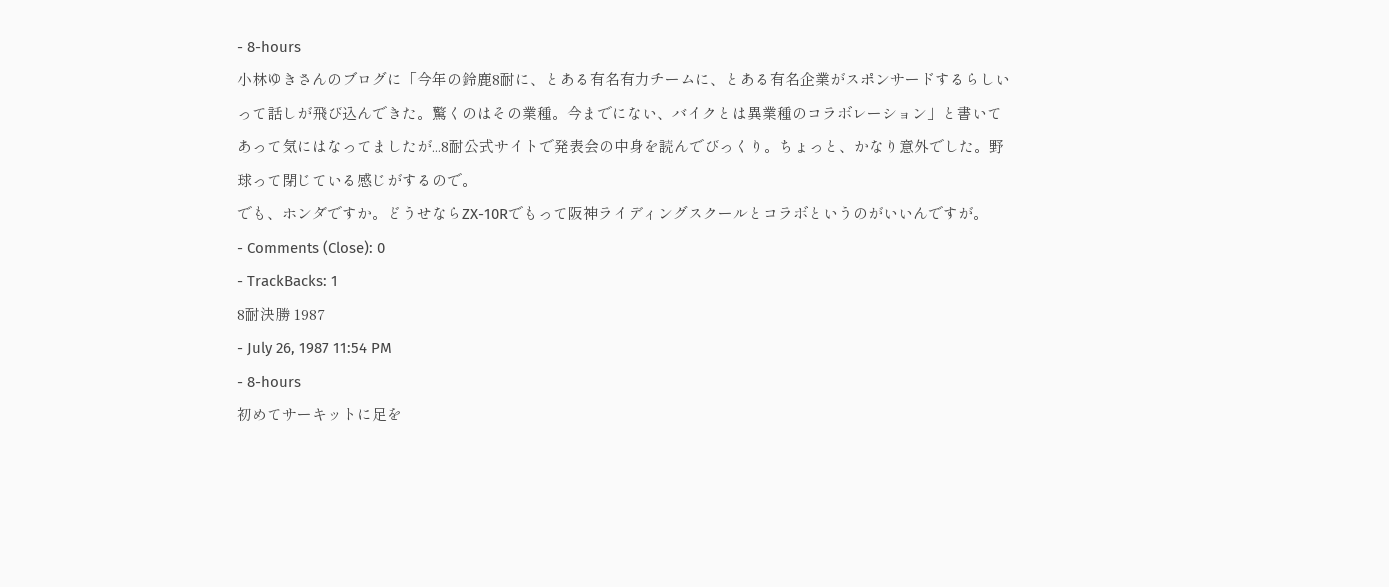- 8-hours
小林ゆきさんのブログに「今年の鈴鹿8耐に、とある有名有力チームに、とある有名企業がスポンサードするらしいって話しが飛び込んできた。驚くのはその業種。今までにない、バイクとは異業種のコラボレーション」と書いてあって気にはなってましたが...8耐公式サイトで発表会の中身を読んでびっくり。ちょっと、かなり意外でした。野球って閉じている感じがするので。
でも、ホンダですか。どうせならZX-10Rでもって阪神ライディングスクールとコラボというのがいいんですが。
- Comments (Close): 0
- TrackBacks: 1
8耐決勝 1987
- July 26, 1987 11:54 PM
- 8-hours
初めてサーキットに足を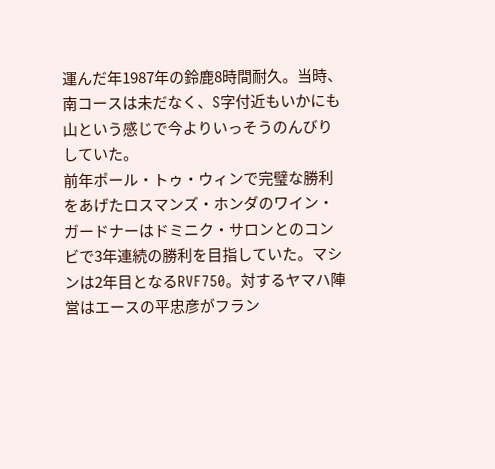運んだ年1987年の鈴鹿8時間耐久。当時、南コースは未だなく、S字付近もいかにも山という感じで今よりいっそうのんびりしていた。
前年ポール・トゥ・ウィンで完璧な勝利をあげたロスマンズ・ホンダのワイン・ガードナーはドミニク・サロンとのコンビで3年連続の勝利を目指していた。マシンは2年目となるRVF750。対するヤマハ陣営はエースの平忠彦がフラン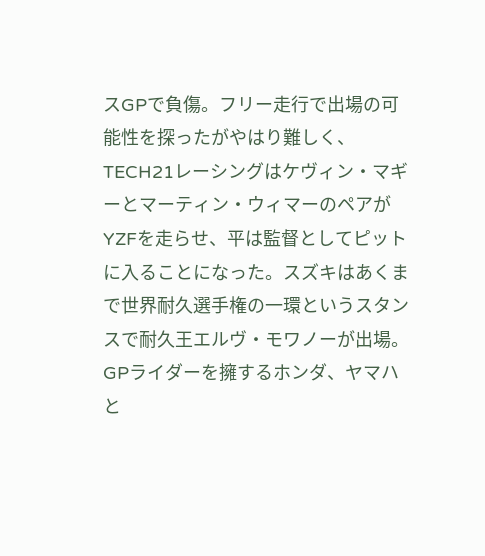スGPで負傷。フリー走行で出場の可能性を探ったがやはり難しく、TECH21レーシングはケヴィン・マギーとマーティン・ウィマーのペアがYZFを走らせ、平は監督としてピットに入ることになった。スズキはあくまで世界耐久選手権の一環というスタンスで耐久王エルヴ・モワノーが出場。GPライダーを擁するホンダ、ヤマハと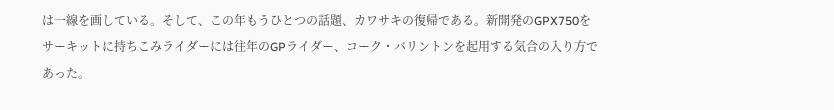は一線を画している。そして、この年もうひとつの話題、カワサキの復帰である。新開発のGPX750をサーキットに持ちこみライダーには往年のGPライダー、コーク・バリントンを起用する気合の入り方であった。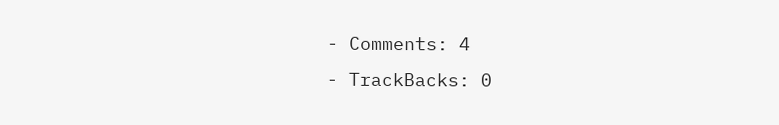- Comments: 4
- TrackBacks: 0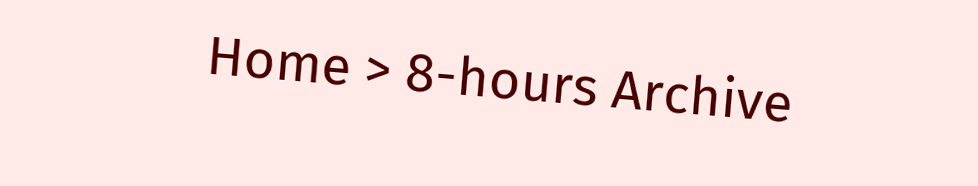Home > 8-hours Archive